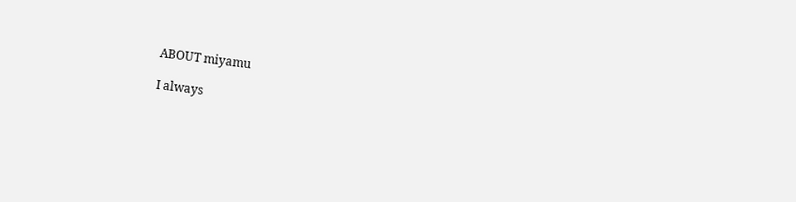ABOUT miyamu

I always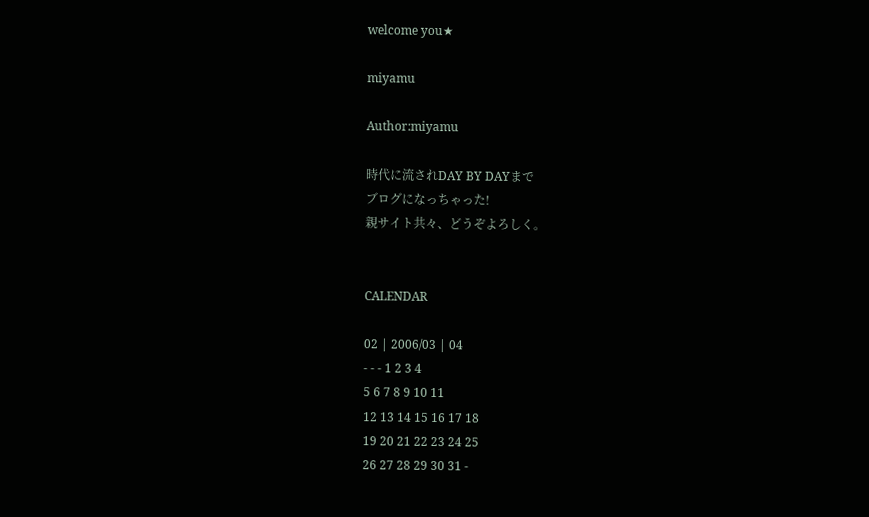welcome you★

miyamu

Author:miyamu

時代に流されDAY BY DAYまで
ブログになっちゃった!
親サイト共々、どうぞよろしく。


CALENDAR

02 | 2006/03 | 04
- - - 1 2 3 4
5 6 7 8 9 10 11
12 13 14 15 16 17 18
19 20 21 22 23 24 25
26 27 28 29 30 31 -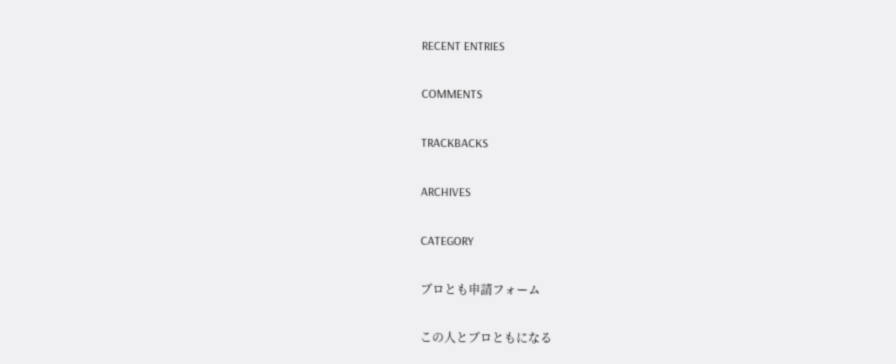RECENT ENTRIES

COMMENTS

TRACKBACKS

ARCHIVES

CATEGORY

ブロとも申請フォーム

この人とブロともになる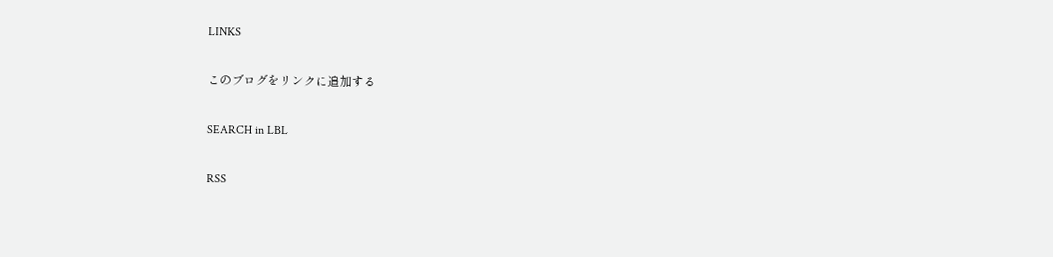LINKS

このブログをリンクに追加する

SEARCH in LBL

RSS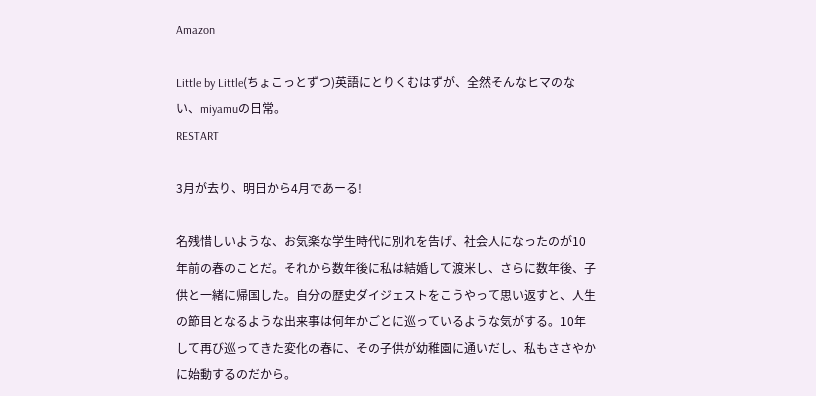Amazon

Little by Little(ちょこっとずつ)英語にとりくむはずが、全然そんなヒマのない、miyamuの日常。
RESTART

3月が去り、明日から4月であーる!

名残惜しいような、お気楽な学生時代に別れを告げ、社会人になったのが10年前の春のことだ。それから数年後に私は結婚して渡米し、さらに数年後、子供と一緒に帰国した。自分の歴史ダイジェストをこうやって思い返すと、人生の節目となるような出来事は何年かごとに巡っているような気がする。10年して再び巡ってきた変化の春に、その子供が幼稚園に通いだし、私もささやかに始動するのだから。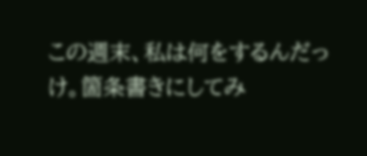この週末、私は何をするんだっけ。箇条書きにしてみ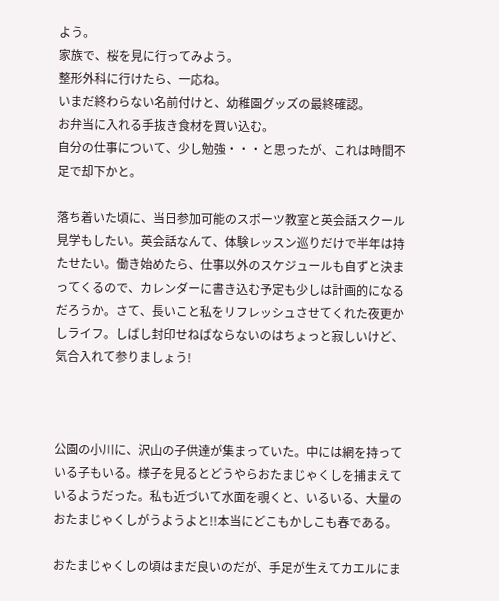よう。
家族で、桜を見に行ってみよう。
整形外科に行けたら、一応ね。
いまだ終わらない名前付けと、幼稚園グッズの最終確認。
お弁当に入れる手抜き食材を買い込む。
自分の仕事について、少し勉強・・・と思ったが、これは時間不足で却下かと。

落ち着いた頃に、当日参加可能のスポーツ教室と英会話スクール見学もしたい。英会話なんて、体験レッスン巡りだけで半年は持たせたい。働き始めたら、仕事以外のスケジュールも自ずと決まってくるので、カレンダーに書き込む予定も少しは計画的になるだろうか。さて、長いこと私をリフレッシュさせてくれた夜更かしライフ。しばし封印せねばならないのはちょっと寂しいけど、気合入れて参りましょう!



公園の小川に、沢山の子供達が集まっていた。中には網を持っている子もいる。様子を見るとどうやらおたまじゃくしを捕まえているようだった。私も近づいて水面を覗くと、いるいる、大量のおたまじゃくしがうようよと!!本当にどこもかしこも春である。

おたまじゃくしの頃はまだ良いのだが、手足が生えてカエルにま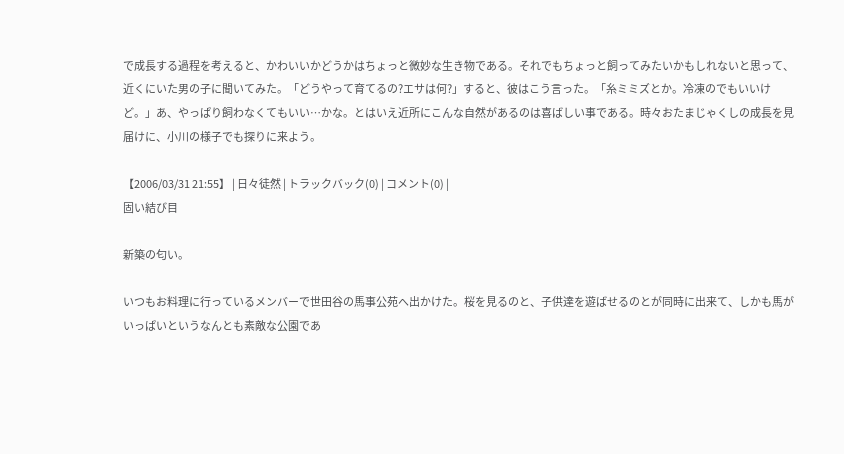で成長する過程を考えると、かわいいかどうかはちょっと微妙な生き物である。それでもちょっと飼ってみたいかもしれないと思って、近くにいた男の子に聞いてみた。「どうやって育てるの?エサは何?」すると、彼はこう言った。「糸ミミズとか。冷凍のでもいいけど。」あ、やっぱり飼わなくてもいい…かな。とはいえ近所にこんな自然があるのは喜ばしい事である。時々おたまじゃくしの成長を見届けに、小川の様子でも探りに来よう。

【2006/03/31 21:55】 | 日々徒然 | トラックバック(0) | コメント(0) |
固い結び目

新築の匂い。

いつもお料理に行っているメンバーで世田谷の馬事公苑へ出かけた。桜を見るのと、子供達を遊ばせるのとが同時に出来て、しかも馬がいっぱいというなんとも素敵な公園であ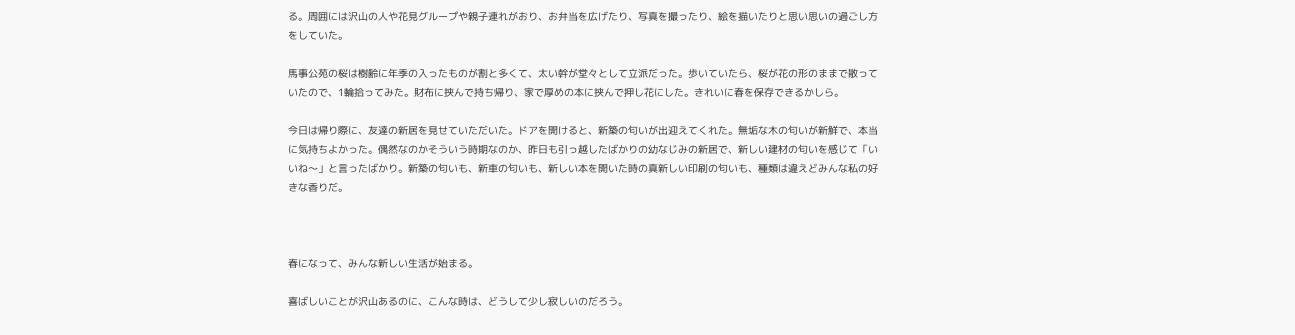る。周囲には沢山の人や花見グループや親子連れがおり、お弁当を広げたり、写真を撮ったり、絵を描いたりと思い思いの過ごし方をしていた。

馬事公苑の桜は樹齢に年季の入ったものが割と多くて、太い幹が堂々として立派だった。歩いていたら、桜が花の形のままで散っていたので、1輪拾ってみた。財布に挟んで持ち帰り、家で厚めの本に挟んで押し花にした。きれいに春を保存できるかしら。

今日は帰り際に、友達の新居を見せていただいた。ドアを開けると、新築の匂いが出迎えてくれた。無垢な木の匂いが新鮮で、本当に気持ちよかった。偶然なのかそういう時期なのか、昨日も引っ越したばかりの幼なじみの新居で、新しい建材の匂いを感じて「いいね〜」と言ったばかり。新築の匂いも、新車の匂いも、新しい本を開いた時の真新しい印刷の匂いも、種類は違えどみんな私の好きな香りだ。



春になって、みんな新しい生活が始まる。

喜ばしいことが沢山あるのに、こんな時は、どうして少し寂しいのだろう。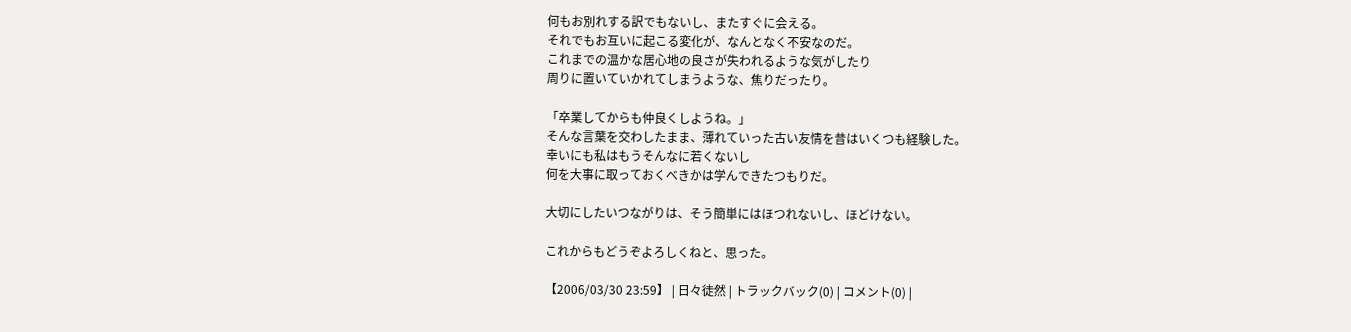何もお別れする訳でもないし、またすぐに会える。
それでもお互いに起こる変化が、なんとなく不安なのだ。
これまでの温かな居心地の良さが失われるような気がしたり
周りに置いていかれてしまうような、焦りだったり。

「卒業してからも仲良くしようね。」
そんな言葉を交わしたまま、薄れていった古い友情を昔はいくつも経験した。
幸いにも私はもうそんなに若くないし
何を大事に取っておくべきかは学んできたつもりだ。

大切にしたいつながりは、そう簡単にはほつれないし、ほどけない。

これからもどうぞよろしくねと、思った。

【2006/03/30 23:59】 | 日々徒然 | トラックバック(0) | コメント(0) |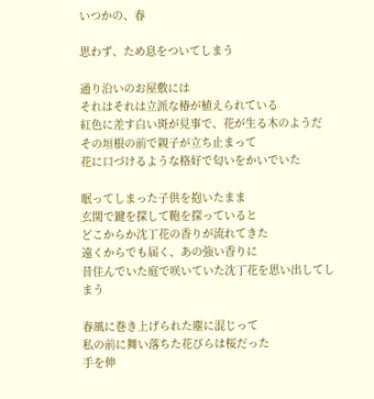いつかの、春

思わず、ため息をついてしまう

通り沿いのお屋敷には
それはそれは立派な椿が植えられている
紅色に差す白い斑が見事で、花が生る木のようだ
その垣根の前で親子が立ち止まって
花に口づけるような格好で匂いをかいでいた

眠ってしまった子供を抱いたまま
玄関で鍵を探して鞄を探っていると
どこからか沈丁花の香りが流れてきた
遠くからでも届く、あの強い香りに
昔住んでいた庭で咲いていた沈丁花を思い出してしまう

春風に巻き上げられた塵に混じって
私の前に舞い落ちた花びらは桜だった
手を伸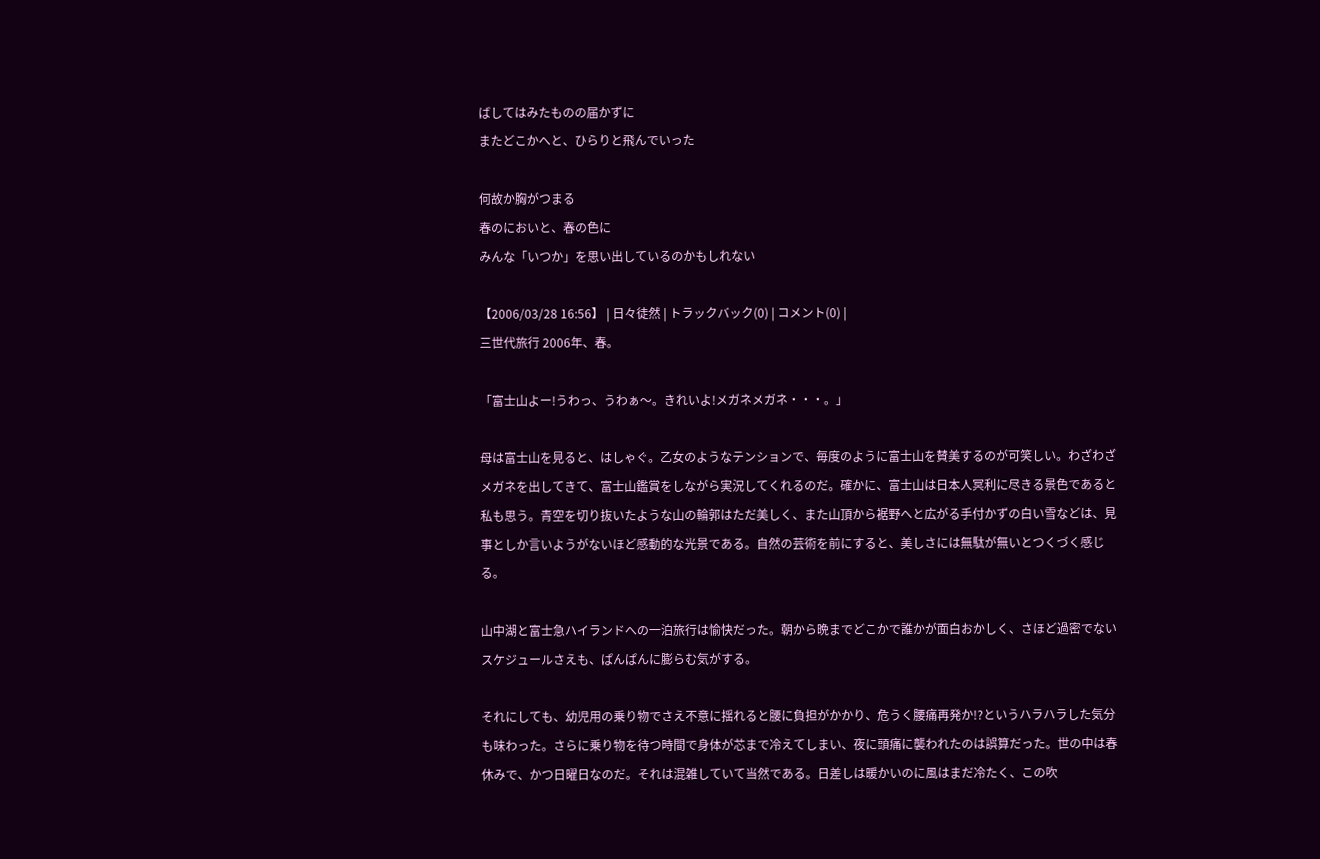ばしてはみたものの届かずに
またどこかへと、ひらりと飛んでいった

何故か胸がつまる
春のにおいと、春の色に
みんな「いつか」を思い出しているのかもしれない

【2006/03/28 16:56】 | 日々徒然 | トラックバック(0) | コメント(0) |
三世代旅行 2006年、春。

「富士山よー!うわっ、うわぁ〜。きれいよ!メガネメガネ・・・。」

母は富士山を見ると、はしゃぐ。乙女のようなテンションで、毎度のように富士山を賛美するのが可笑しい。わざわざメガネを出してきて、富士山鑑賞をしながら実況してくれるのだ。確かに、富士山は日本人冥利に尽きる景色であると私も思う。青空を切り抜いたような山の輪郭はただ美しく、また山頂から裾野へと広がる手付かずの白い雪などは、見事としか言いようがないほど感動的な光景である。自然の芸術を前にすると、美しさには無駄が無いとつくづく感じる。

山中湖と富士急ハイランドへの一泊旅行は愉快だった。朝から晩までどこかで誰かが面白おかしく、さほど過密でないスケジュールさえも、ぱんぱんに膨らむ気がする。

それにしても、幼児用の乗り物でさえ不意に揺れると腰に負担がかかり、危うく腰痛再発か!?というハラハラした気分も味わった。さらに乗り物を待つ時間で身体が芯まで冷えてしまい、夜に頭痛に襲われたのは誤算だった。世の中は春休みで、かつ日曜日なのだ。それは混雑していて当然である。日差しは暖かいのに風はまだ冷たく、この吹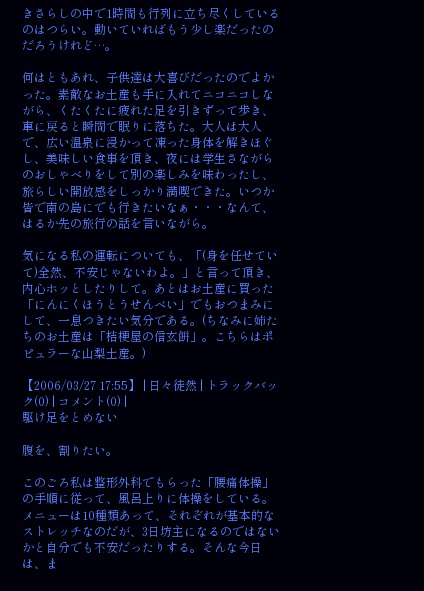きさらしの中で1時間も行列に立ち尽くしているのはつらい。動いていればもう少し楽だったのだろうけれど…。

何はともあれ、子供達は大喜びだったのでよかった。素敵なお土産も手に入れてニコニコしながら、くたくたに疲れた足を引きずって歩き、車に戻ると瞬間で眠りに落ちた。大人は大人で、広い温泉に浸かって凍った身体を解きほぐし、美味しい食事を頂き、夜には学生さながらのおしゃべりをして別の楽しみを味わったし、旅らしい開放感をしっかり満喫できた。いつか皆で南の島にでも行きたいなぁ・・・なんて、はるか先の旅行の話を言いながら。

気になる私の運転についても、「(身を任せていて)全然、不安じゃないわよ。」と言って頂き、内心ホッとしたりして。あとはお土産に買った「にんにくほうとうせんべい」でもおつまみにして、一息つきたい気分である。(ちなみに姉たちのお土産は「桔梗屋の信玄餅」。こちらはポピュラーな山梨土産。)

【2006/03/27 17:55】 | 日々徒然 | トラックバック(0) | コメント(0) |
駆け足をとめない

腹を、割りたい。

このごろ私は整形外科でもらった「腰痛体操」の手順に従って、風呂上りに体操をしている。メニューは10種類あって、それぞれが基本的なストレッチなのだが、3日坊主になるのではないかと自分でも不安だったりする。そんな今日は、ま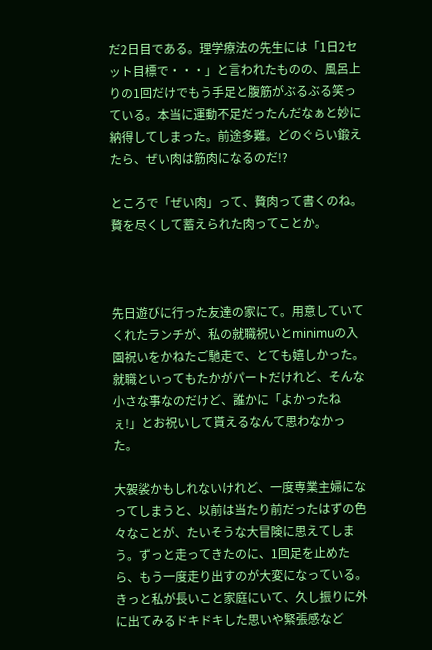だ2日目である。理学療法の先生には「1日2セット目標で・・・」と言われたものの、風呂上りの1回だけでもう手足と腹筋がぶるぶる笑っている。本当に運動不足だったんだなぁと妙に納得してしまった。前途多難。どのぐらい鍛えたら、ぜい肉は筋肉になるのだ!?

ところで「ぜい肉」って、贅肉って書くのね。贅を尽くして蓄えられた肉ってことか。



先日遊びに行った友達の家にて。用意していてくれたランチが、私の就職祝いとminimuの入園祝いをかねたご馳走で、とても嬉しかった。就職といってもたかがパートだけれど、そんな小さな事なのだけど、誰かに「よかったねぇ!」とお祝いして貰えるなんて思わなかった。

大袈裟かもしれないけれど、一度専業主婦になってしまうと、以前は当たり前だったはずの色々なことが、たいそうな大冒険に思えてしまう。ずっと走ってきたのに、1回足を止めたら、もう一度走り出すのが大変になっている。きっと私が長いこと家庭にいて、久し振りに外に出てみるドキドキした思いや緊張感など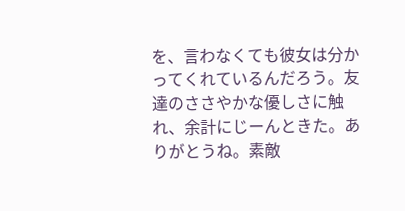を、言わなくても彼女は分かってくれているんだろう。友達のささやかな優しさに触れ、余計にじーんときた。ありがとうね。素敵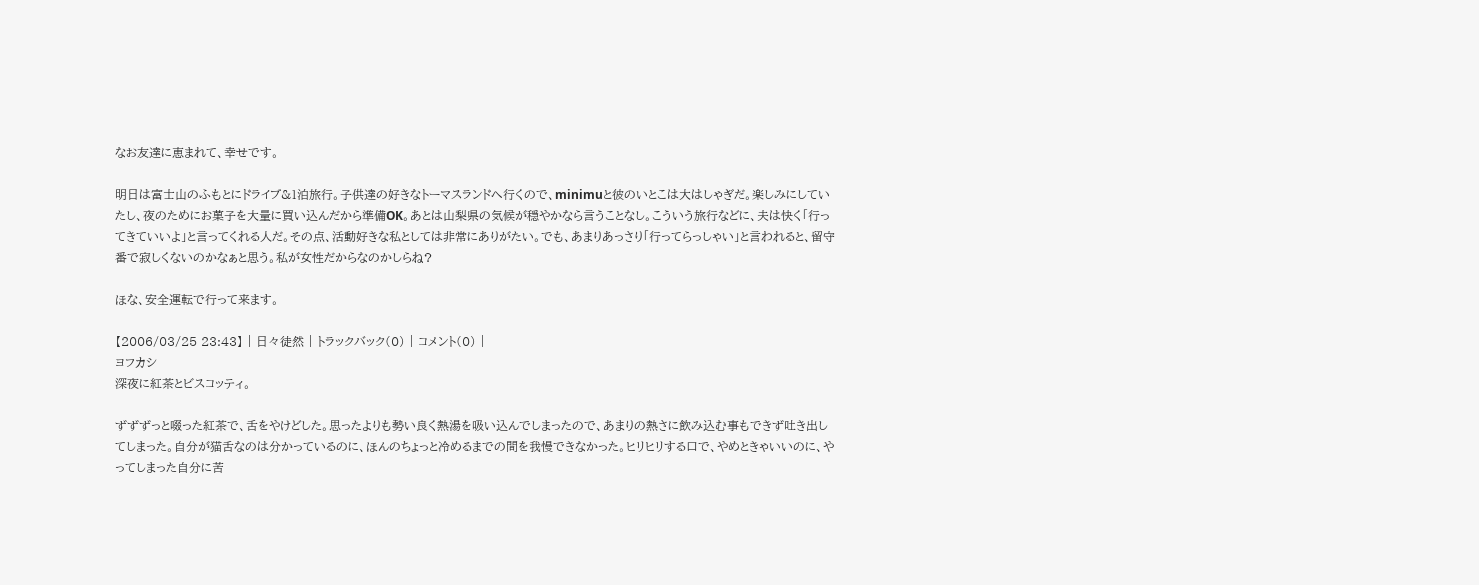なお友達に恵まれて、幸せです。

明日は富士山のふもとにドライブ&1泊旅行。子供達の好きなトーマスランドへ行くので、minimuと彼のいとこは大はしゃぎだ。楽しみにしていたし、夜のためにお菓子を大量に買い込んだから準備OK。あとは山梨県の気候が穏やかなら言うことなし。こういう旅行などに、夫は快く「行ってきていいよ」と言ってくれる人だ。その点、活動好きな私としては非常にありがたい。でも、あまりあっさり「行ってらっしゃい」と言われると、留守番で寂しくないのかなぁと思う。私が女性だからなのかしらね?

ほな、安全運転で行って来ます。

【2006/03/25 23:43】 | 日々徒然 | トラックバック(0) | コメント(0) |
ヨフカシ
深夜に紅茶とビスコッティ。

ずずずっと啜った紅茶で、舌をやけどした。思ったよりも勢い良く熱湯を吸い込んでしまったので、あまりの熱さに飲み込む事もできず吐き出してしまった。自分が猫舌なのは分かっているのに、ほんのちょっと冷めるまでの間を我慢できなかった。ヒリヒリする口で、やめときゃいいのに、やってしまった自分に苦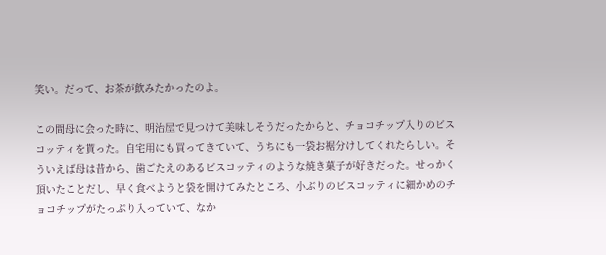笑い。だって、お茶が飲みたかったのよ。

この間母に会った時に、明治屋で見つけて美味しそうだったからと、チョコチップ入りのビスコッティを貰った。自宅用にも買ってきていて、うちにも一袋お裾分けしてくれたらしい。そういえば母は昔から、歯ごたえのあるビスコッティのような焼き菓子が好きだった。せっかく頂いたことだし、早く食べようと袋を開けてみたところ、小ぶりのビスコッティに細かめのチョコチップがたっぷり入っていて、なか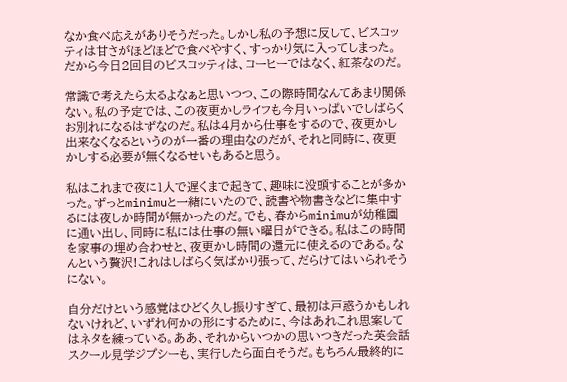なか食べ応えがありそうだった。しかし私の予想に反して、ビスコッティは甘さがほどほどで食べやすく、すっかり気に入ってしまった。だから今日2回目のビスコッティは、コーヒーではなく、紅茶なのだ。

常識で考えたら太るよなぁと思いつつ、この際時間なんてあまり関係ない。私の予定では、この夜更かしライフも今月いっぱいでしばらくお別れになるはずなのだ。私は4月から仕事をするので、夜更かし出来なくなるというのが一番の理由なのだが、それと同時に、夜更かしする必要が無くなるせいもあると思う。

私はこれまで夜に1人で遅くまで起きて、趣味に没頭することが多かった。ずっとminimuと一緒にいたので、読書や物書きなどに集中するには夜しか時間が無かったのだ。でも、春からminimuが幼稚園に通い出し、同時に私には仕事の無い曜日ができる。私はこの時間を家事の埋め合わせと、夜更かし時間の還元に使えるのである。なんという贅沢!これはしばらく気ばかり張って、だらけてはいられそうにない。

自分だけという感覚はひどく久し振りすぎて、最初は戸惑うかもしれないけれど、いずれ何かの形にするために、今はあれこれ思案してはネタを練っている。ああ、それからいつかの思いつきだった英会話スクール見学ジプシーも、実行したら面白そうだ。もちろん最終的に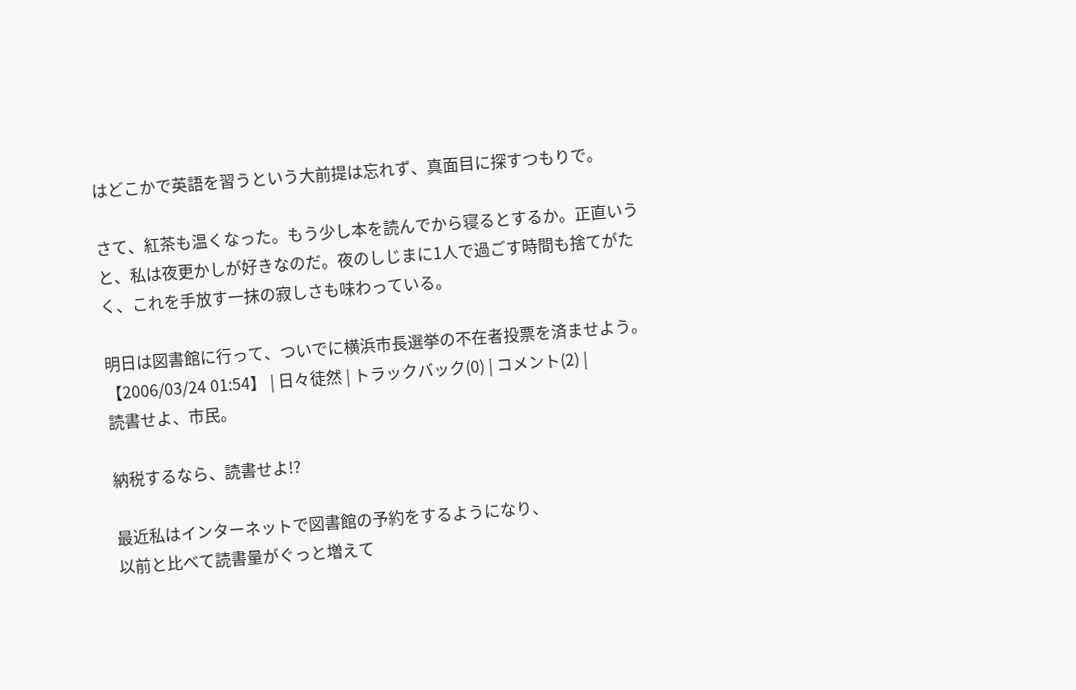はどこかで英語を習うという大前提は忘れず、真面目に探すつもりで。

さて、紅茶も温くなった。もう少し本を読んでから寝るとするか。正直いうと、私は夜更かしが好きなのだ。夜のしじまに1人で過ごす時間も捨てがたく、これを手放す一抹の寂しさも味わっている。

明日は図書館に行って、ついでに横浜市長選挙の不在者投票を済ませよう。
【2006/03/24 01:54】 | 日々徒然 | トラックバック(0) | コメント(2) |
読書せよ、市民。

納税するなら、読書せよ!?

最近私はインターネットで図書館の予約をするようになり、
以前と比べて読書量がぐっと増えて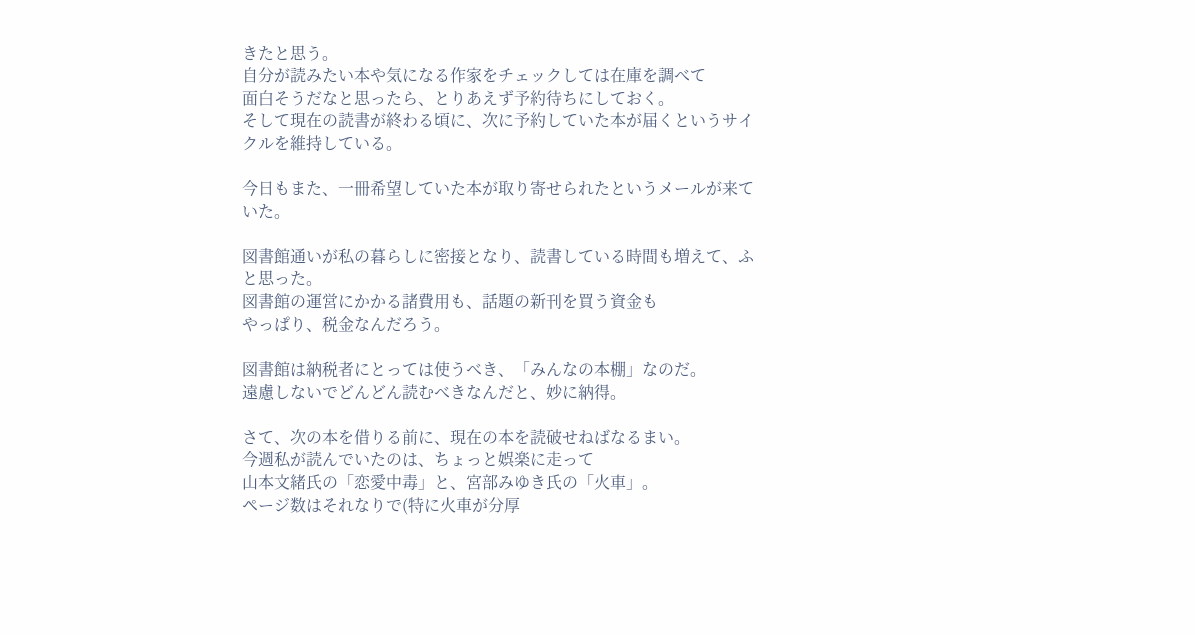きたと思う。
自分が読みたい本や気になる作家をチェックしては在庫を調べて
面白そうだなと思ったら、とりあえず予約待ちにしておく。
そして現在の読書が終わる頃に、次に予約していた本が届くというサイクルを維持している。

今日もまた、一冊希望していた本が取り寄せられたというメールが来ていた。

図書館通いが私の暮らしに密接となり、読書している時間も増えて、ふと思った。
図書館の運営にかかる諸費用も、話題の新刊を買う資金も
やっぱり、税金なんだろう。

図書館は納税者にとっては使うべき、「みんなの本棚」なのだ。
遠慮しないでどんどん読むべきなんだと、妙に納得。

さて、次の本を借りる前に、現在の本を読破せねばなるまい。
今週私が読んでいたのは、ちょっと娯楽に走って
山本文緒氏の「恋愛中毒」と、宮部みゆき氏の「火車」。
ページ数はそれなりで(特に火車が分厚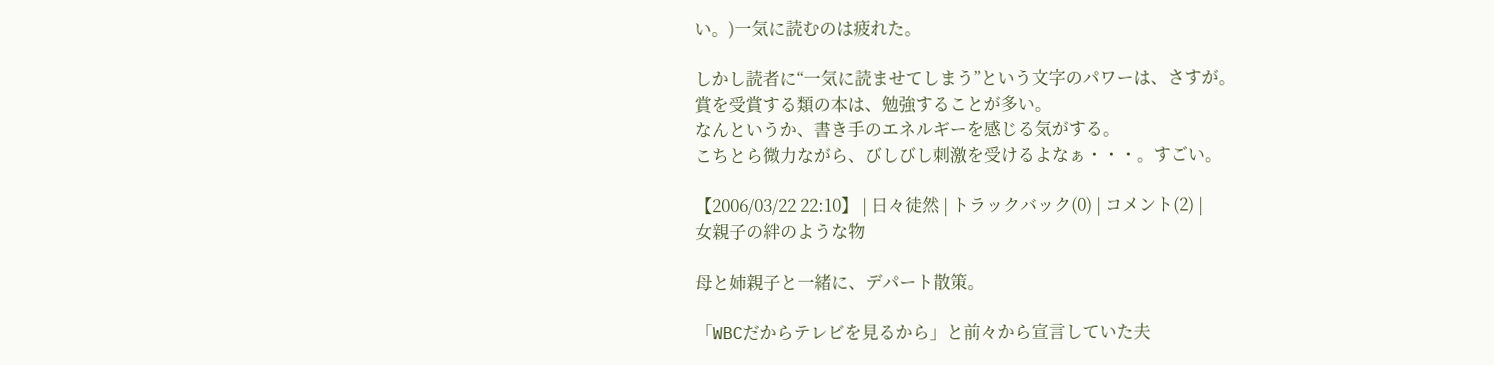い。)一気に読むのは疲れた。

しかし読者に“一気に読ませてしまう”という文字のパワーは、さすが。
賞を受賞する類の本は、勉強することが多い。
なんというか、書き手のエネルギーを感じる気がする。
こちとら微力ながら、びしびし刺激を受けるよなぁ・・・。すごい。

【2006/03/22 22:10】 | 日々徒然 | トラックバック(0) | コメント(2) |
女親子の絆のような物

母と姉親子と一緒に、デパート散策。

「WBCだからテレビを見るから」と前々から宣言していた夫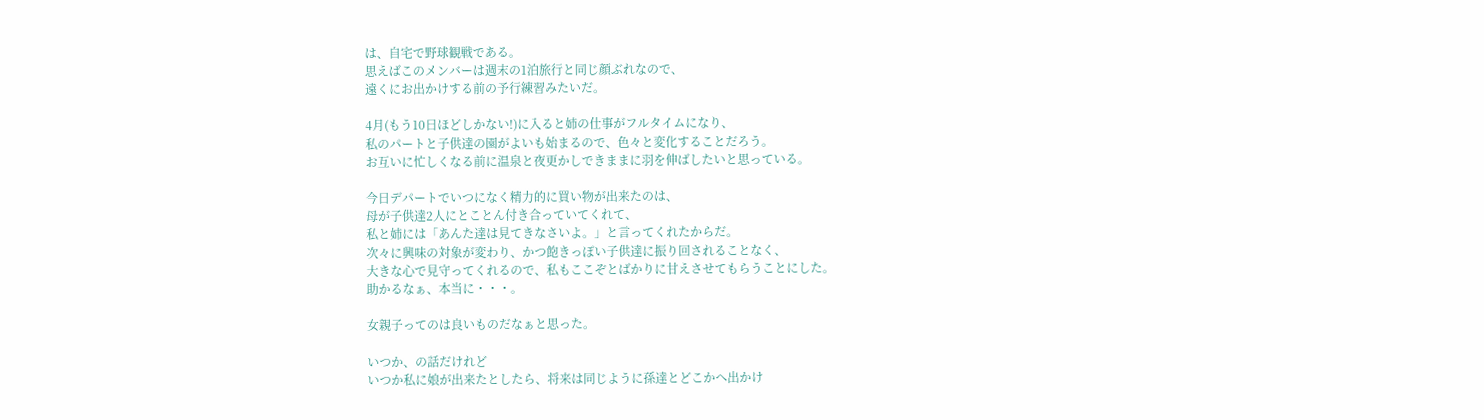は、自宅で野球観戦である。
思えばこのメンバーは週末の1泊旅行と同じ顔ぶれなので、
遠くにお出かけする前の予行練習みたいだ。

4月(もう10日ほどしかない!)に入ると姉の仕事がフルタイムになり、
私のパートと子供達の園がよいも始まるので、色々と変化することだろう。
お互いに忙しくなる前に温泉と夜更かしできままに羽を伸ばしたいと思っている。

今日デパートでいつになく精力的に買い物が出来たのは、
母が子供達2人にとことん付き合っていてくれて、
私と姉には「あんた達は見てきなさいよ。」と言ってくれたからだ。
次々に興味の対象が変わり、かつ飽きっぽい子供達に振り回されることなく、
大きな心で見守ってくれるので、私もここぞとばかりに甘えさせてもらうことにした。
助かるなぁ、本当に・・・。

女親子ってのは良いものだなぁと思った。

いつか、の話だけれど
いつか私に娘が出来たとしたら、将来は同じように孫達とどこかへ出かけ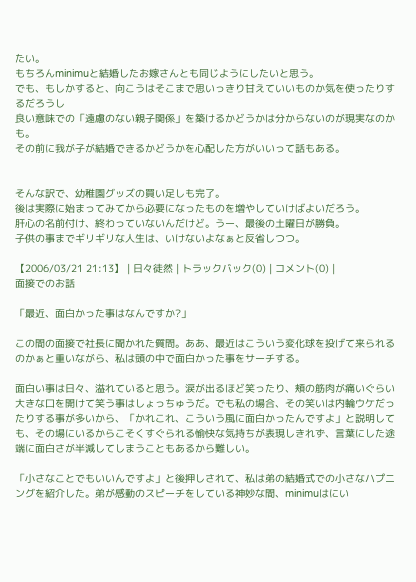たい。
もちろんminimuと結婚したお嫁さんとも同じようにしたいと思う。
でも、もしかすると、向こうはそこまで思いっきり甘えていいものか気を使ったりするだろうし
良い意味での「遠慮のない親子関係」を築けるかどうかは分からないのが現実なのかも。
その前に我が子が結婚できるかどうかを心配した方がいいって話もある。


そんな訳で、幼稚園グッズの買い足しも完了。
後は実際に始まってみてから必要になったものを増やしていけばよいだろう。
肝心の名前付け、終わっていないんだけど。うー、最後の土曜日が勝負。
子供の事までギリギリな人生は、いけないよなぁと反省しつつ。

【2006/03/21 21:13】 | 日々徒然 | トラックバック(0) | コメント(0) |
面接でのお話

「最近、面白かった事はなんですか?」

この間の面接で社長に聞かれた質問。ああ、最近はこういう変化球を投げて来られるのかぁと重いながら、私は頭の中で面白かった事をサーチする。

面白い事は日々、溢れていると思う。涙が出るほど笑ったり、頬の筋肉が痛いぐらい大きな口を開けて笑う事はしょっちゅうだ。でも私の場合、その笑いは内輪ウケだったりする事が多いから、「かれこれ、こういう風に面白かったんですよ」と説明しても、その場にいるからこそくすぐられる愉快な気持ちが表現しきれず、言葉にした途端に面白さが半減してしまうこともあるから難しい。

「小さなことでもいいんですよ」と後押しされて、私は弟の結婚式での小さなハプニングを紹介した。弟が感動のスピーチをしている神妙な間、minimuはにい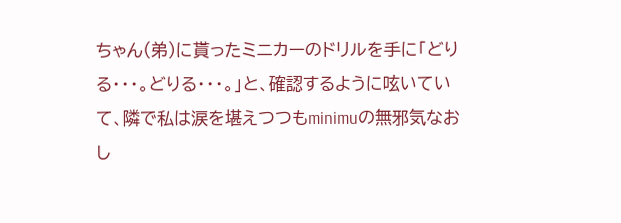ちゃん(弟)に貰ったミニカーのドリルを手に「どりる・・・。どりる・・・。」と、確認するように呟いていて、隣で私は涙を堪えつつもminimuの無邪気なおし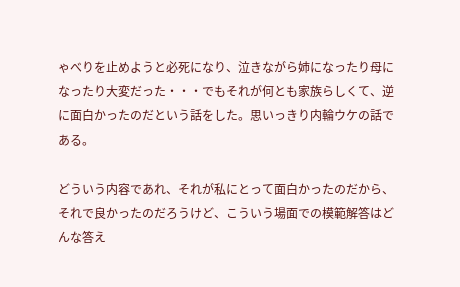ゃべりを止めようと必死になり、泣きながら姉になったり母になったり大変だった・・・でもそれが何とも家族らしくて、逆に面白かったのだという話をした。思いっきり内輪ウケの話である。

どういう内容であれ、それが私にとって面白かったのだから、それで良かったのだろうけど、こういう場面での模範解答はどんな答え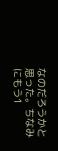なのだろうかと思った。ちなみにもう1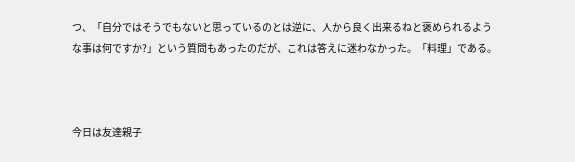つ、「自分ではそうでもないと思っているのとは逆に、人から良く出来るねと褒められるような事は何ですか?」という質問もあったのだが、これは答えに迷わなかった。「料理」である。



今日は友達親子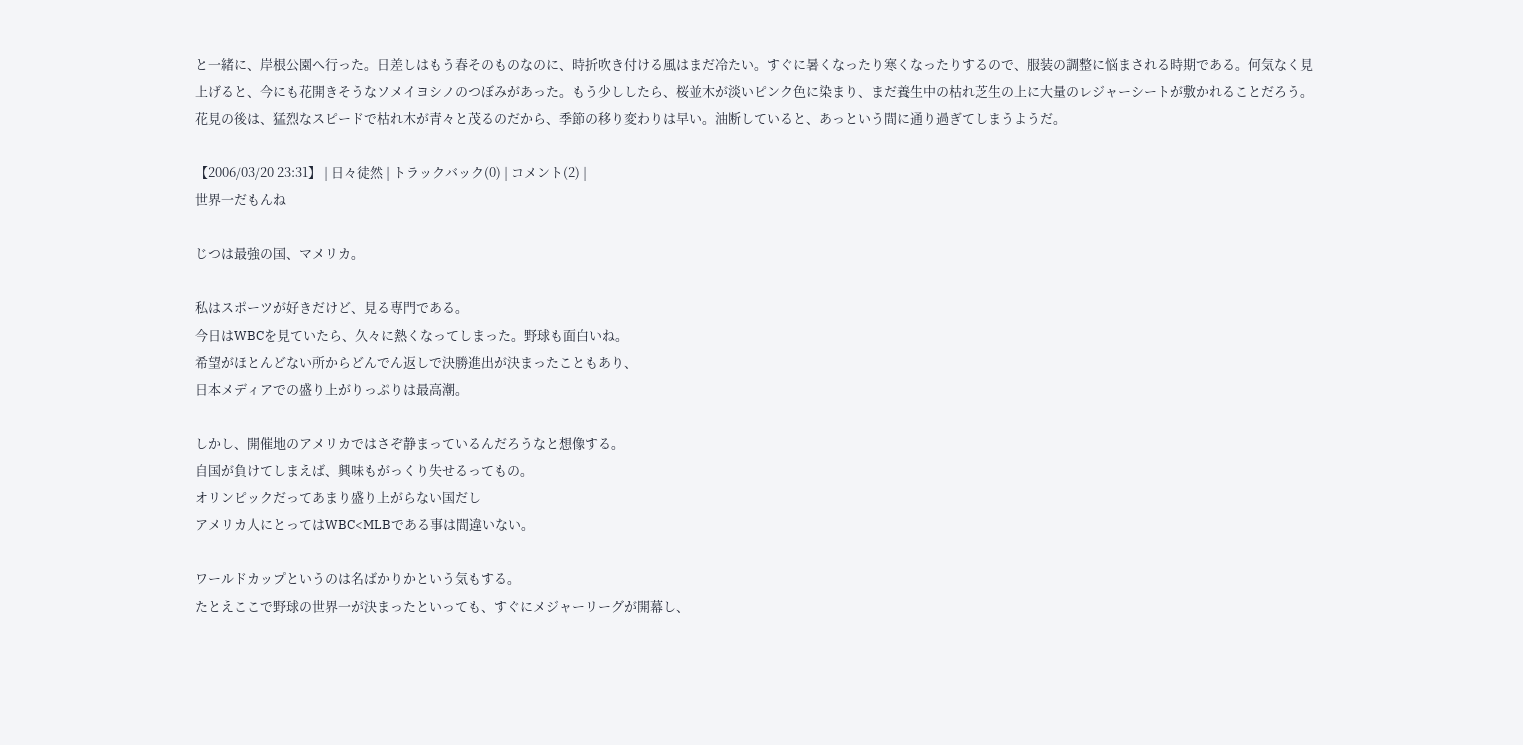と一緒に、岸根公園へ行った。日差しはもう春そのものなのに、時折吹き付ける風はまだ冷たい。すぐに暑くなったり寒くなったりするので、服装の調整に悩まされる時期である。何気なく見上げると、今にも花開きそうなソメイヨシノのつぼみがあった。もう少ししたら、桜並木が淡いピンク色に染まり、まだ養生中の枯れ芝生の上に大量のレジャーシートが敷かれることだろう。花見の後は、猛烈なスピードで枯れ木が青々と茂るのだから、季節の移り変わりは早い。油断していると、あっという間に通り過ぎてしまうようだ。

【2006/03/20 23:31】 | 日々徒然 | トラックバック(0) | コメント(2) |
世界一だもんね

じつは最強の国、マメリカ。

私はスポーツが好きだけど、見る専門である。
今日はWBCを見ていたら、久々に熱くなってしまった。野球も面白いね。
希望がほとんどない所からどんでん返しで決勝進出が決まったこともあり、
日本メディアでの盛り上がりっぷりは最高潮。

しかし、開催地のアメリカではさぞ静まっているんだろうなと想像する。
自国が負けてしまえば、興味もがっくり失せるってもの。
オリンピックだってあまり盛り上がらない国だし
アメリカ人にとってはWBC<MLBである事は間違いない。

ワールドカップというのは名ばかりかという気もする。
たとえここで野球の世界一が決まったといっても、すぐにメジャーリーグが開幕し、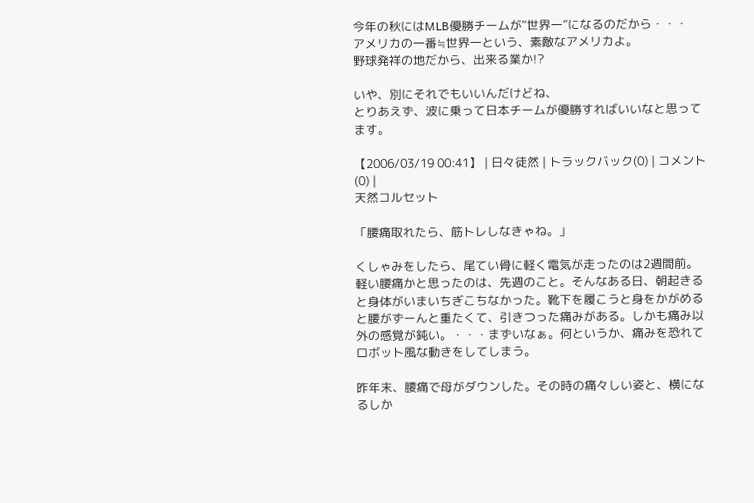今年の秋にはMLB優勝チームが“世界一”になるのだから・・・
アメリカの一番≒世界一という、素敵なアメリカよ。
野球発祥の地だから、出来る業か!?

いや、別にそれでもいいんだけどね、
とりあえず、波に乗って日本チームが優勝すればいいなと思ってます。

【2006/03/19 00:41】 | 日々徒然 | トラックバック(0) | コメント(0) |
天然コルセット

「腰痛取れたら、筋トレしなきゃね。」

くしゃみをしたら、尾てい骨に軽く電気が走ったのは2週間前。軽い腰痛かと思ったのは、先週のこと。そんなある日、朝起きると身体がいまいちぎこちなかった。靴下を履こうと身をかがめると腰がずーんと重たくて、引きつった痛みがある。しかも痛み以外の感覚が鈍い。・・・まずいなぁ。何というか、痛みを恐れてロボット風な動きをしてしまう。

昨年末、腰痛で母がダウンした。その時の痛々しい姿と、横になるしか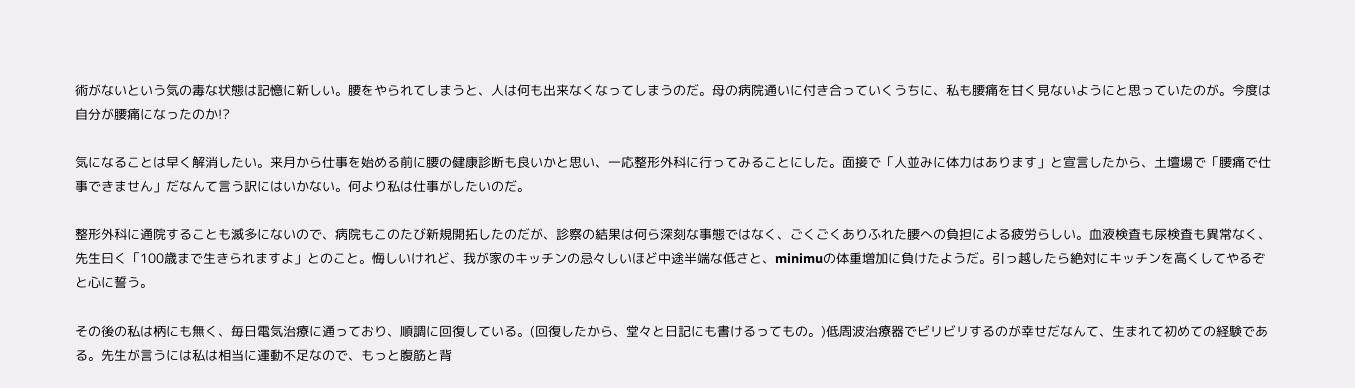術がないという気の毒な状態は記憶に新しい。腰をやられてしまうと、人は何も出来なくなってしまうのだ。母の病院通いに付き合っていくうちに、私も腰痛を甘く見ないようにと思っていたのが。今度は自分が腰痛になったのか!?

気になることは早く解消したい。来月から仕事を始める前に腰の健康診断も良いかと思い、一応整形外科に行ってみることにした。面接で「人並みに体力はあります」と宣言したから、土壇場で「腰痛で仕事できません」だなんて言う訳にはいかない。何より私は仕事がしたいのだ。

整形外科に通院することも滅多にないので、病院もこのたび新規開拓したのだが、診察の結果は何ら深刻な事態ではなく、ごくごくありふれた腰への負担による疲労らしい。血液検査も尿検査も異常なく、先生曰く「100歳まで生きられますよ」とのこと。悔しいけれど、我が家のキッチンの忌々しいほど中途半端な低さと、minimuの体重増加に負けたようだ。引っ越したら絶対にキッチンを高くしてやるぞと心に誓う。

その後の私は柄にも無く、毎日電気治療に通っており、順調に回復している。(回復したから、堂々と日記にも書けるってもの。)低周波治療器でビリビリするのが幸せだなんて、生まれて初めての経験である。先生が言うには私は相当に運動不足なので、もっと腹筋と背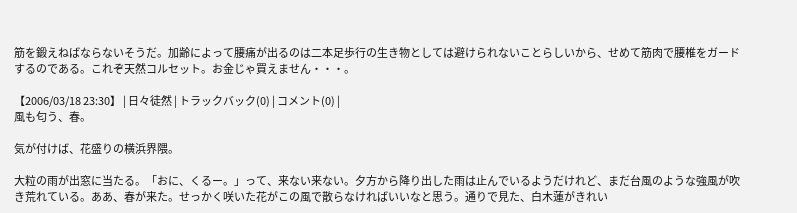筋を鍛えねばならないそうだ。加齢によって腰痛が出るのは二本足歩行の生き物としては避けられないことらしいから、せめて筋肉で腰椎をガードするのである。これぞ天然コルセット。お金じゃ買えません・・・。

【2006/03/18 23:30】 | 日々徒然 | トラックバック(0) | コメント(0) |
風も匂う、春。

気が付けば、花盛りの横浜界隈。

大粒の雨が出窓に当たる。「おに、くるー。」って、来ない来ない。夕方から降り出した雨は止んでいるようだけれど、まだ台風のような強風が吹き荒れている。ああ、春が来た。せっかく咲いた花がこの風で散らなければいいなと思う。通りで見た、白木蓮がきれい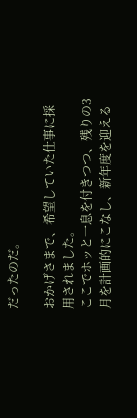だったのだ。

おかげさまで、希望していた仕事に採用されました。
ここでホッと一息を付きつつ、残りの3月を計画的にこなし、新年度を迎える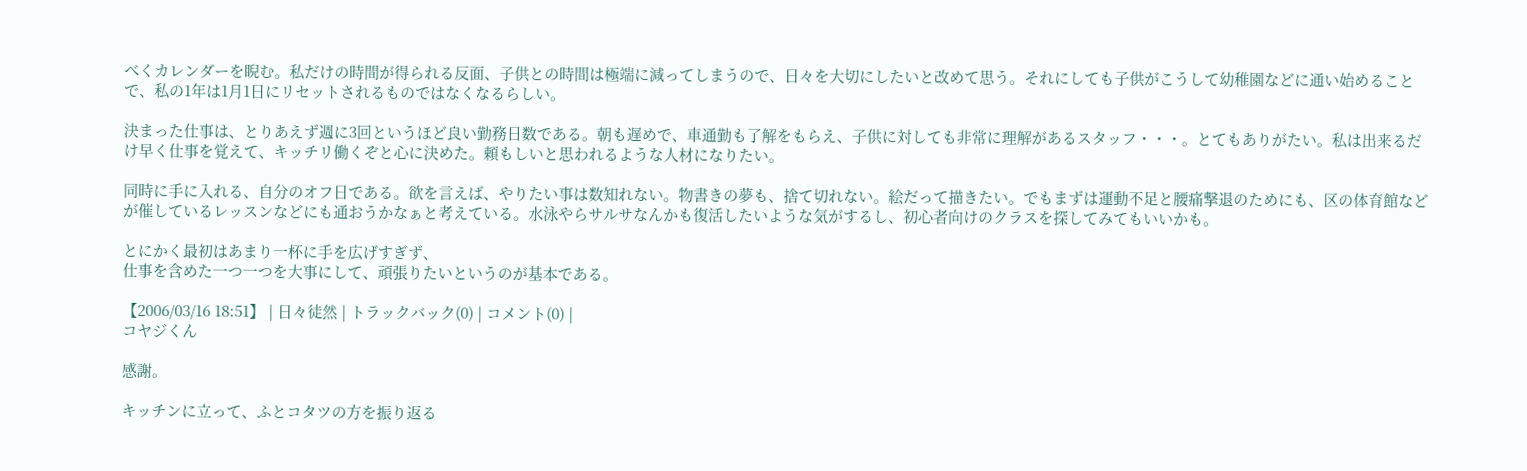べくカレンダーを睨む。私だけの時間が得られる反面、子供との時間は極端に減ってしまうので、日々を大切にしたいと改めて思う。それにしても子供がこうして幼稚園などに通い始めることで、私の1年は1月1日にリセットされるものではなくなるらしい。

決まった仕事は、とりあえず週に3回というほど良い勤務日数である。朝も遅めで、車通勤も了解をもらえ、子供に対しても非常に理解があるスタッフ・・・。とてもありがたい。私は出来るだけ早く仕事を覚えて、キッチリ働くぞと心に決めた。頼もしいと思われるような人材になりたい。

同時に手に入れる、自分のオフ日である。欲を言えば、やりたい事は数知れない。物書きの夢も、捨て切れない。絵だって描きたい。でもまずは運動不足と腰痛撃退のためにも、区の体育館などが催しているレッスンなどにも通おうかなぁと考えている。水泳やらサルサなんかも復活したいような気がするし、初心者向けのクラスを探してみてもいいかも。

とにかく最初はあまり一杯に手を広げすぎず、
仕事を含めた一つ一つを大事にして、頑張りたいというのが基本である。

【2006/03/16 18:51】 | 日々徒然 | トラックバック(0) | コメント(0) |
コヤジくん

感謝。

キッチンに立って、ふとコタツの方を振り返る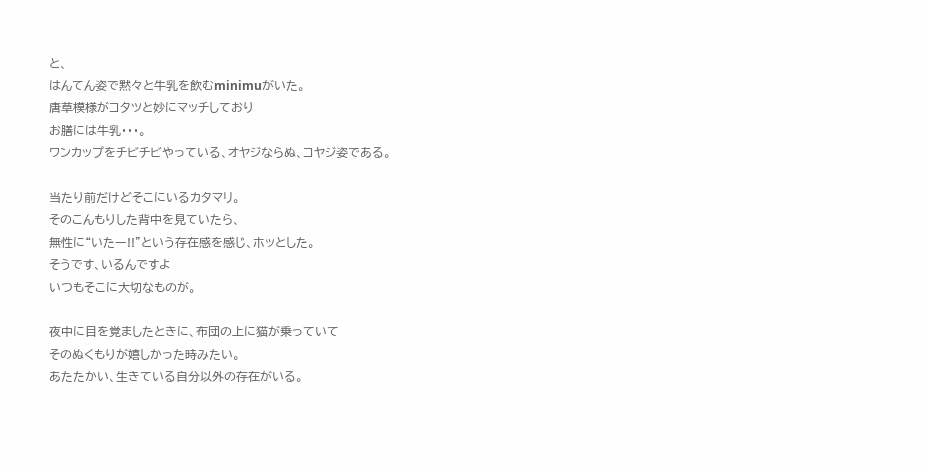と、
はんてん姿で黙々と牛乳を飲むminimuがいた。
唐草模様がコタツと妙にマッチしており
お膳には牛乳・・・。
ワンカップをチビチビやっている、オヤジならぬ、コヤジ姿である。

当たり前だけどそこにいるカタマリ。
そのこんもりした背中を見ていたら、
無性に“いたー!!”という存在感を感じ、ホッとした。
そうです、いるんですよ
いつもそこに大切なものが。

夜中に目を覚ましたときに、布団の上に猫が乗っていて
そのぬくもりが嬉しかった時みたい。
あたたかい、生きている自分以外の存在がいる。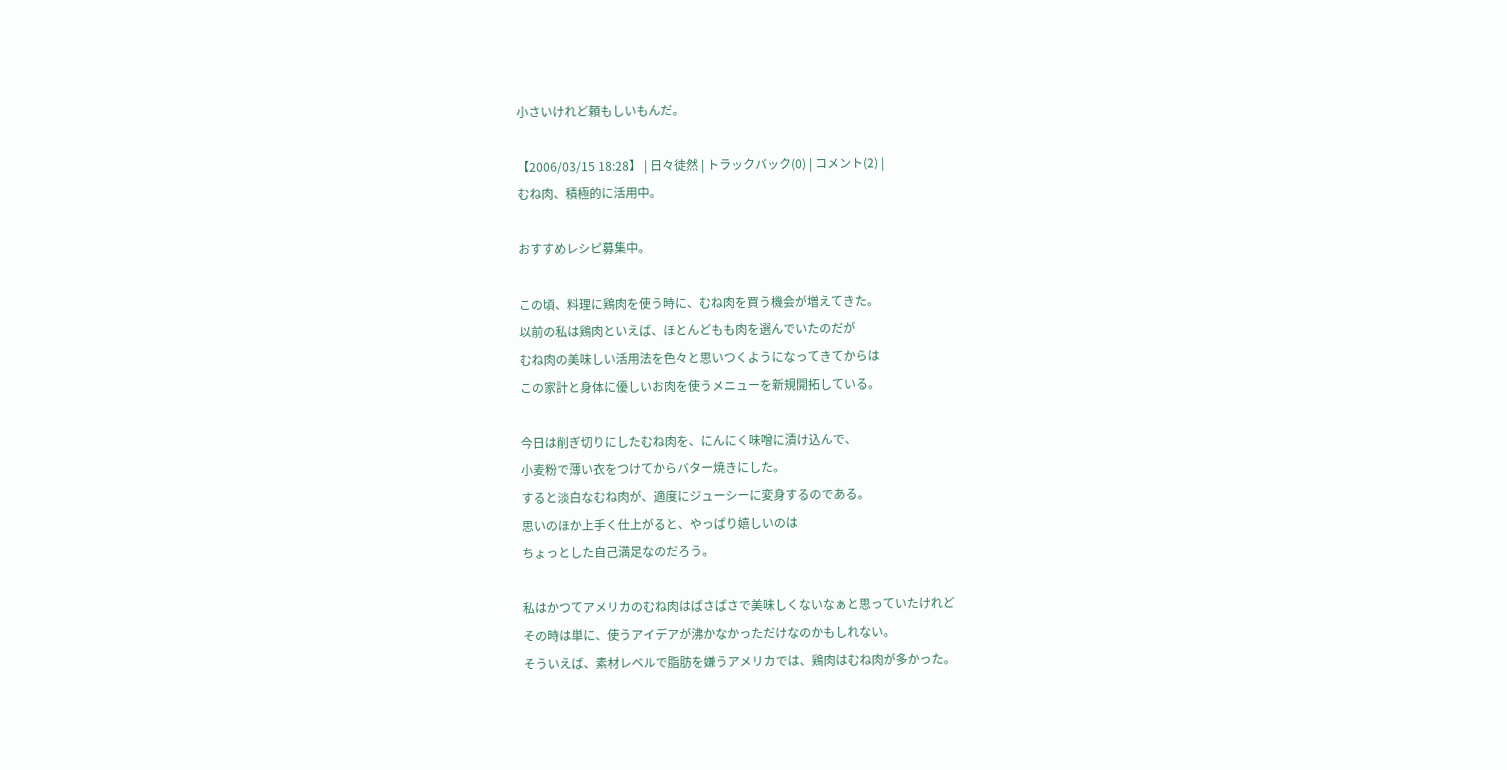小さいけれど頼もしいもんだ。

【2006/03/15 18:28】 | 日々徒然 | トラックバック(0) | コメント(2) |
むね肉、積極的に活用中。

おすすめレシピ募集中。

この頃、料理に鶏肉を使う時に、むね肉を買う機会が増えてきた。
以前の私は鶏肉といえば、ほとんどもも肉を選んでいたのだが
むね肉の美味しい活用法を色々と思いつくようになってきてからは
この家計と身体に優しいお肉を使うメニューを新規開拓している。

今日は削ぎ切りにしたむね肉を、にんにく味噌に漬け込んで、
小麦粉で薄い衣をつけてからバター焼きにした。
すると淡白なむね肉が、適度にジューシーに変身するのである。
思いのほか上手く仕上がると、やっぱり嬉しいのは
ちょっとした自己満足なのだろう。

私はかつてアメリカのむね肉はぱさぱさで美味しくないなぁと思っていたけれど
その時は単に、使うアイデアが沸かなかっただけなのかもしれない。
そういえば、素材レベルで脂肪を嫌うアメリカでは、鶏肉はむね肉が多かった。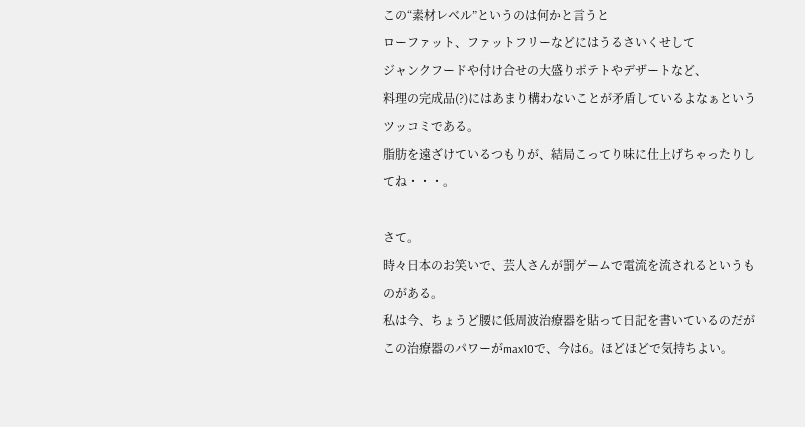この“素材レベル”というのは何かと言うと
ローファット、ファットフリーなどにはうるさいくせして
ジャンクフードや付け合せの大盛りポテトやデザートなど、
料理の完成品(?)にはあまり構わないことが矛盾しているよなぁというツッコミである。
脂肪を遠ざけているつもりが、結局こってり味に仕上げちゃったりしてね・・・。

さて。
時々日本のお笑いで、芸人さんが罰ゲームで電流を流されるというものがある。
私は今、ちょうど腰に低周波治療器を貼って日記を書いているのだが
この治療器のパワーがmax10で、今は6。ほどほどで気持ちよい。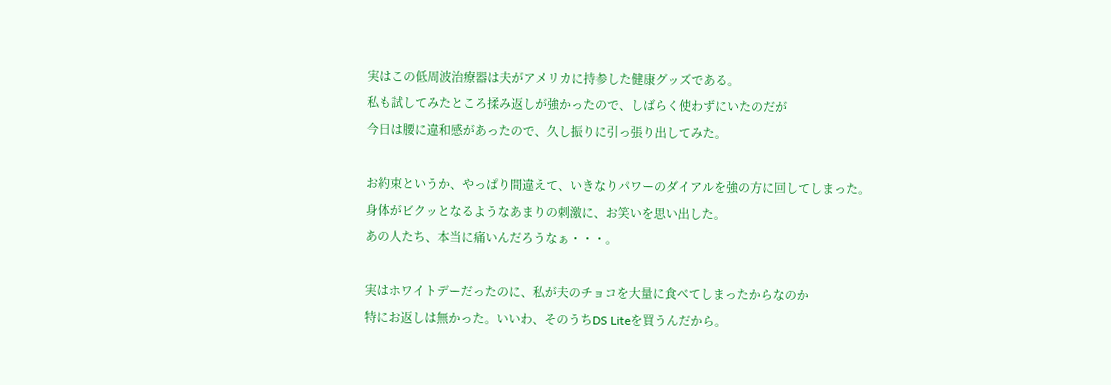実はこの低周波治療器は夫がアメリカに持参した健康グッズである。
私も試してみたところ揉み返しが強かったので、しばらく使わずにいたのだが
今日は腰に違和感があったので、久し振りに引っ張り出してみた。

お約束というか、やっぱり間違えて、いきなりパワーのダイアルを強の方に回してしまった。
身体がビクッとなるようなあまりの刺激に、お笑いを思い出した。
あの人たち、本当に痛いんだろうなぁ・・・。

実はホワイトデーだったのに、私が夫のチョコを大量に食べてしまったからなのか
特にお返しは無かった。いいわ、そのうちDS Liteを買うんだから。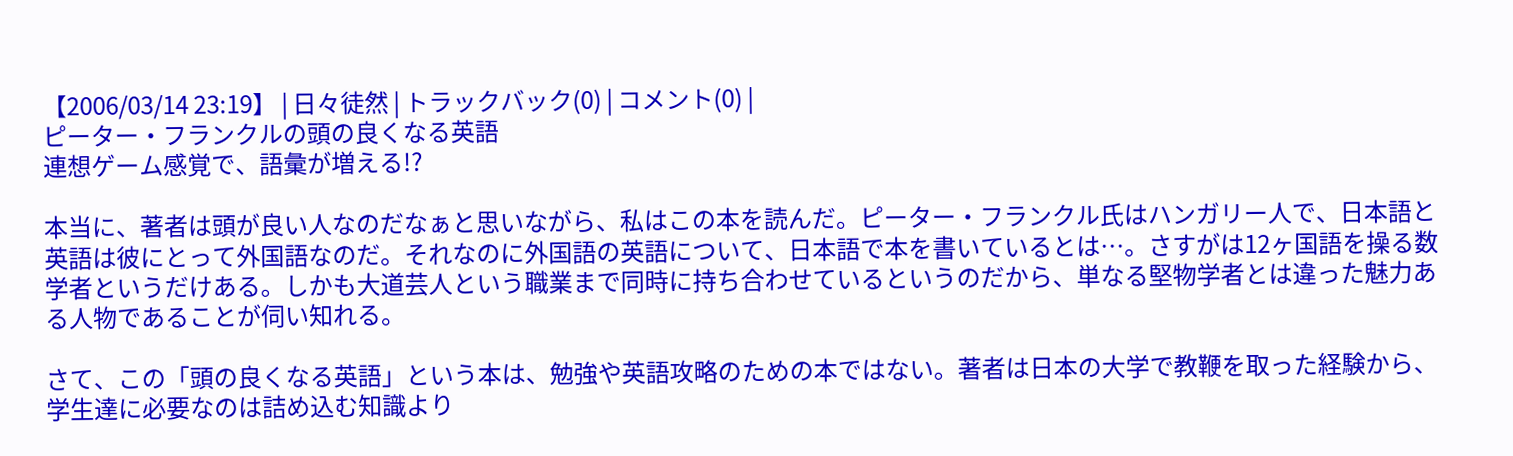【2006/03/14 23:19】 | 日々徒然 | トラックバック(0) | コメント(0) |
ピーター・フランクルの頭の良くなる英語
連想ゲーム感覚で、語彙が増える!?

本当に、著者は頭が良い人なのだなぁと思いながら、私はこの本を読んだ。ピーター・フランクル氏はハンガリー人で、日本語と英語は彼にとって外国語なのだ。それなのに外国語の英語について、日本語で本を書いているとは…。さすがは12ヶ国語を操る数学者というだけある。しかも大道芸人という職業まで同時に持ち合わせているというのだから、単なる堅物学者とは違った魅力ある人物であることが伺い知れる。

さて、この「頭の良くなる英語」という本は、勉強や英語攻略のための本ではない。著者は日本の大学で教鞭を取った経験から、学生達に必要なのは詰め込む知識より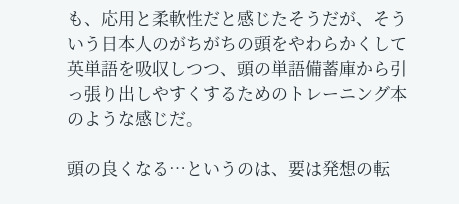も、応用と柔軟性だと感じたそうだが、そういう日本人のがちがちの頭をやわらかくして英単語を吸収しつつ、頭の単語備蓄庫から引っ張り出しやすくするためのトレーニング本のような感じだ。

頭の良くなる…というのは、要は発想の転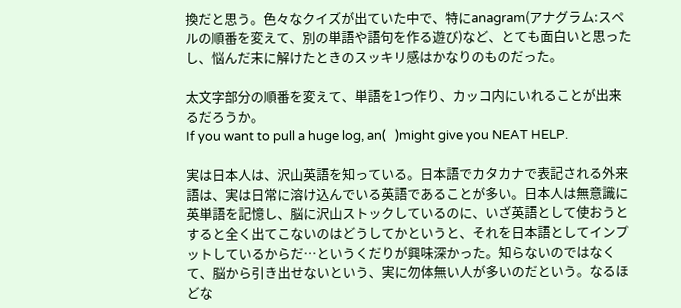換だと思う。色々なクイズが出ていた中で、特にanagram(アナグラム:スペルの順番を変えて、別の単語や語句を作る遊び)など、とても面白いと思ったし、悩んだ末に解けたときのスッキリ感はかなりのものだった。

太文字部分の順番を変えて、単語を1つ作り、カッコ内にいれることが出来るだろうか。
If you want to pull a huge log, an(   )might give you NEAT HELP.

実は日本人は、沢山英語を知っている。日本語でカタカナで表記される外来語は、実は日常に溶け込んでいる英語であることが多い。日本人は無意識に英単語を記憶し、脳に沢山ストックしているのに、いざ英語として使おうとすると全く出てこないのはどうしてかというと、それを日本語としてインプットしているからだ…というくだりが興味深かった。知らないのではなくて、脳から引き出せないという、実に勿体無い人が多いのだという。なるほどな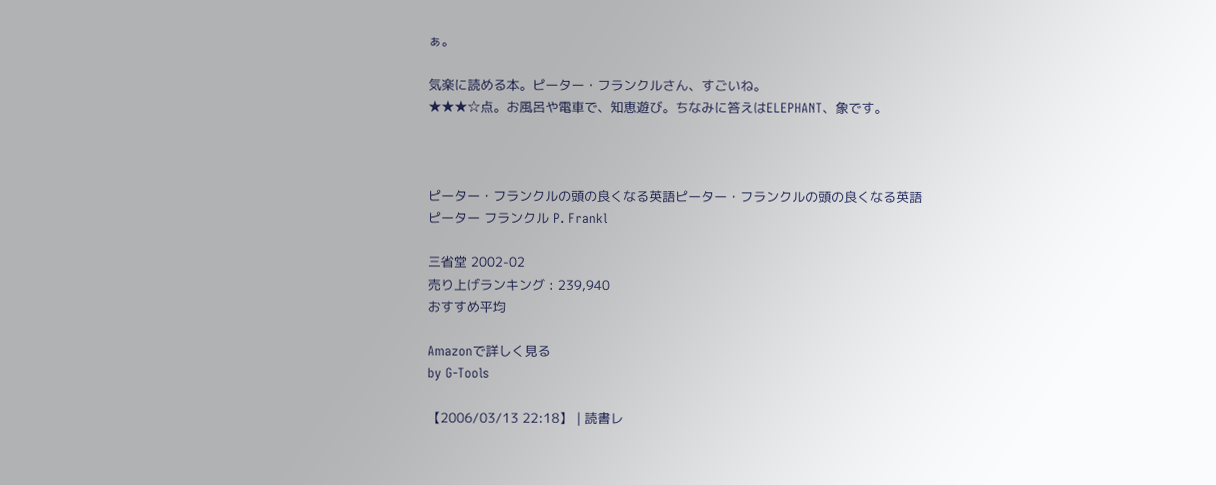ぁ。

気楽に読める本。ピーター・フランクルさん、すごいね。
★★★☆点。お風呂や電車で、知恵遊び。ちなみに答えはELEPHANT、象です。



ピーター・フランクルの頭の良くなる英語ピーター・フランクルの頭の良くなる英語
ピーター フランクル P. Frankl

三省堂 2002-02
売り上げランキング : 239,940
おすすめ平均

Amazonで詳しく見る
by G-Tools

【2006/03/13 22:18】 | 読書レ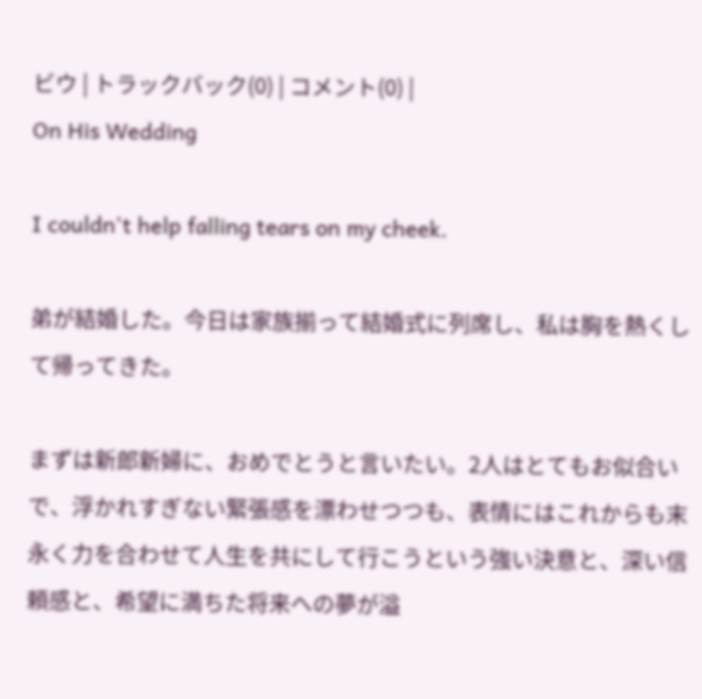ビウ | トラックバック(0) | コメント(0) |
On His Wedding

I couldn't help falling tears on my cheek.

弟が結婚した。今日は家族揃って結婚式に列席し、私は胸を熱くして帰ってきた。

まずは新郎新婦に、おめでとうと言いたい。2人はとてもお似合いで、浮かれすぎない緊張感を漂わせつつも、表情にはこれからも末永く力を合わせて人生を共にして行こうという強い決意と、深い信頼感と、希望に満ちた将来への夢が溢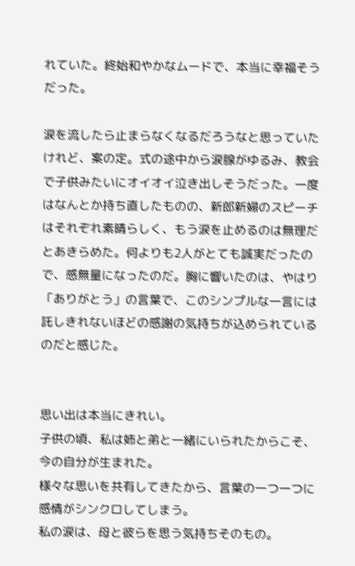れていた。終始和やかなムードで、本当に幸福そうだった。

涙を流したら止まらなくなるだろうなと思っていたけれど、案の定。式の途中から涙腺がゆるみ、教会で子供みたいにオイオイ泣き出しそうだった。一度はなんとか持ち直したものの、新郎新婦のスピーチはそれぞれ素晴らしく、もう涙を止めるのは無理だとあきらめた。何よりも2人がとても誠実だったので、感無量になったのだ。胸に響いたのは、やはり「ありがとう」の言葉で、このシンプルな一言には託しきれないほどの感謝の気持ちが込められているのだと感じた。


思い出は本当にきれい。
子供の頃、私は姉と弟と一緒にいられたからこそ、今の自分が生まれた。
様々な思いを共有してきたから、言葉の一つ一つに感情がシンクロしてしまう。
私の涙は、母と彼らを思う気持ちそのもの。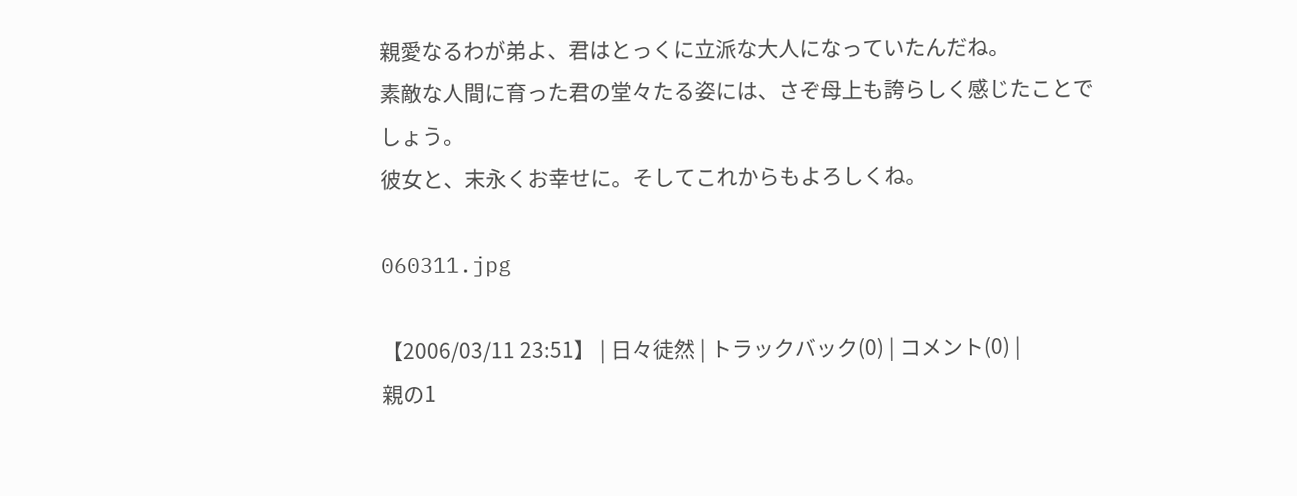親愛なるわが弟よ、君はとっくに立派な大人になっていたんだね。
素敵な人間に育った君の堂々たる姿には、さぞ母上も誇らしく感じたことでしょう。
彼女と、末永くお幸せに。そしてこれからもよろしくね。

060311.jpg

【2006/03/11 23:51】 | 日々徒然 | トラックバック(0) | コメント(0) |
親の1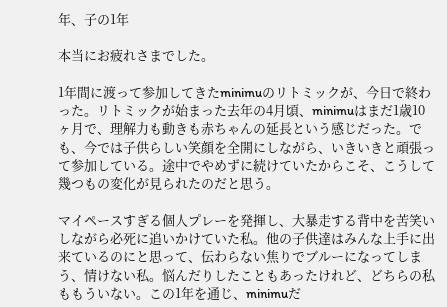年、子の1年

本当にお疲れさまでした。

1年間に渡って参加してきたminimuのリトミックが、今日で終わった。リトミックが始まった去年の4月頃、minimuはまだ1歳10ヶ月で、理解力も動きも赤ちゃんの延長という感じだった。でも、今では子供らしい笑顔を全開にしながら、いきいきと頑張って参加している。途中でやめずに続けていたからこそ、こうして幾つもの変化が見られたのだと思う。

マイペースすぎる個人プレーを発揮し、大暴走する背中を苦笑いしながら必死に追いかけていた私。他の子供達はみんな上手に出来ているのにと思って、伝わらない焦りでブルーになってしまう、情けない私。悩んだりしたこともあったけれど、どちらの私ももういない。この1年を通じ、minimuだ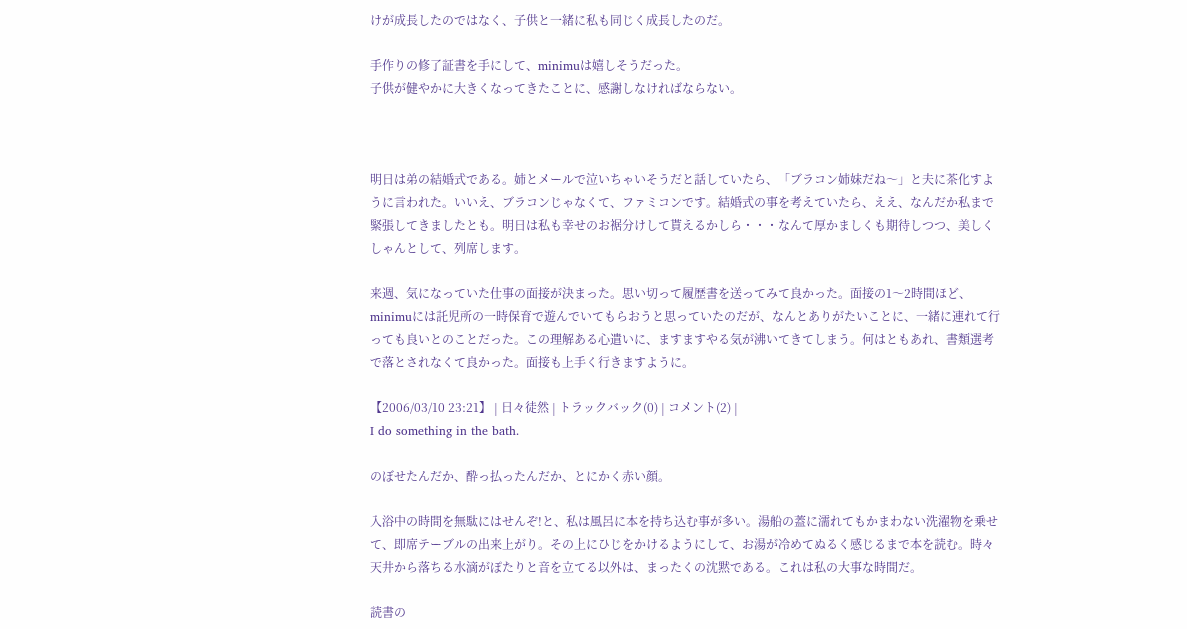けが成長したのではなく、子供と一緒に私も同じく成長したのだ。

手作りの修了証書を手にして、minimuは嬉しそうだった。
子供が健やかに大きくなってきたことに、感謝しなければならない。



明日は弟の結婚式である。姉とメールで泣いちゃいそうだと話していたら、「ブラコン姉妹だね〜」と夫に茶化すように言われた。いいえ、ブラコンじゃなくて、ファミコンです。結婚式の事を考えていたら、ええ、なんだか私まで緊張してきましたとも。明日は私も幸せのお裾分けして貰えるかしら・・・なんて厚かましくも期待しつつ、美しくしゃんとして、列席します。

来週、気になっていた仕事の面接が決まった。思い切って履歴書を送ってみて良かった。面接の1〜2時間ほど、minimuには託児所の一時保育で遊んでいてもらおうと思っていたのだが、なんとありがたいことに、一緒に連れて行っても良いとのことだった。この理解ある心遣いに、ますますやる気が沸いてきてしまう。何はともあれ、書類選考で落とされなくて良かった。面接も上手く行きますように。

【2006/03/10 23:21】 | 日々徒然 | トラックバック(0) | コメント(2) |
I do something in the bath.

のぼせたんだか、酔っ払ったんだか、とにかく赤い顔。

入浴中の時間を無駄にはせんぞ!と、私は風呂に本を持ち込む事が多い。湯船の蓋に濡れてもかまわない洗濯物を乗せて、即席テーブルの出来上がり。その上にひじをかけるようにして、お湯が冷めてぬるく感じるまで本を読む。時々天井から落ちる水滴がぽたりと音を立てる以外は、まったくの沈黙である。これは私の大事な時間だ。

読書の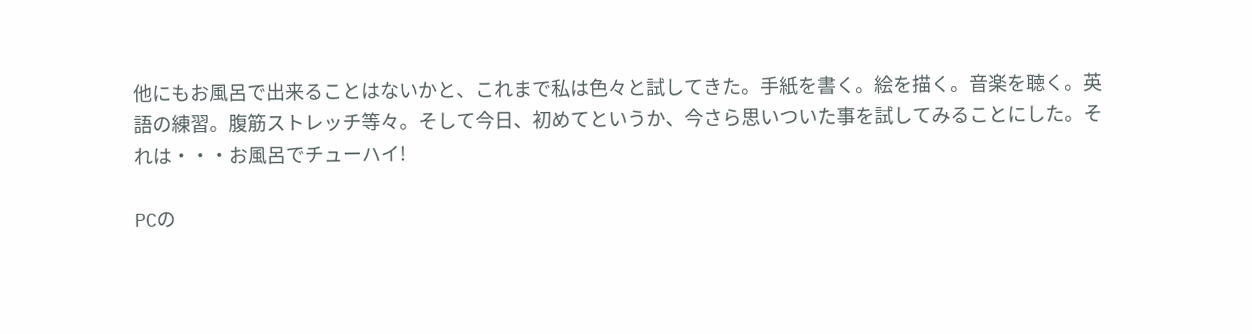他にもお風呂で出来ることはないかと、これまで私は色々と試してきた。手紙を書く。絵を描く。音楽を聴く。英語の練習。腹筋ストレッチ等々。そして今日、初めてというか、今さら思いついた事を試してみることにした。それは・・・お風呂でチューハイ!

PCの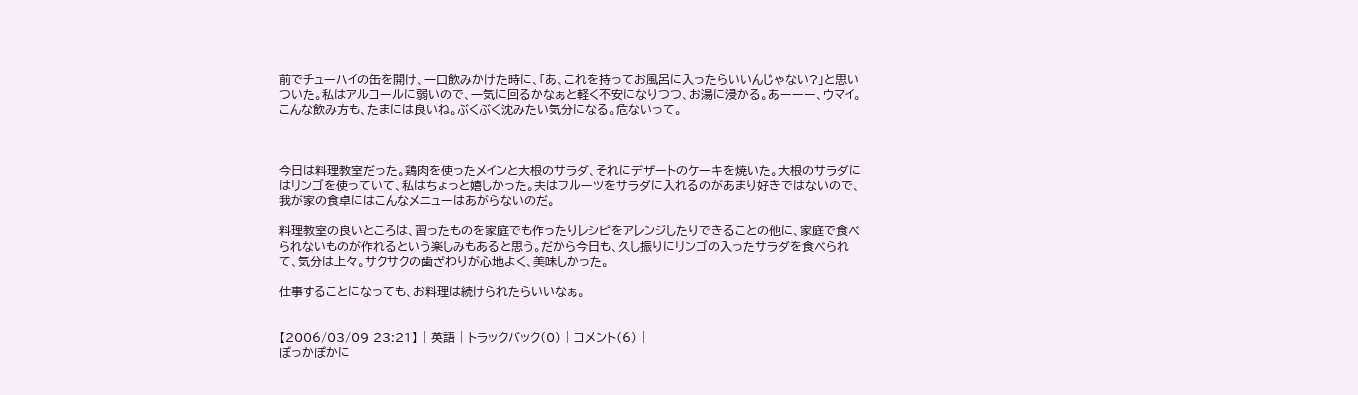前でチューハイの缶を開け、一口飲みかけた時に、「あ、これを持ってお風呂に入ったらいいんじゃない?」と思いついた。私はアルコールに弱いので、一気に回るかなぁと軽く不安になりつつ、お湯に浸かる。あーーー、ウマイ。こんな飲み方も、たまには良いね。ぶくぶく沈みたい気分になる。危ないって。



今日は料理教室だった。鶏肉を使ったメインと大根のサラダ、それにデザートのケーキを焼いた。大根のサラダにはリンゴを使っていて、私はちょっと嬉しかった。夫はフルーツをサラダに入れるのがあまり好きではないので、我が家の食卓にはこんなメニューはあがらないのだ。

料理教室の良いところは、習ったものを家庭でも作ったりレシピをアレンジしたりできることの他に、家庭で食べられないものが作れるという楽しみもあると思う。だから今日も、久し振りにリンゴの入ったサラダを食べられて、気分は上々。サクサクの歯ざわりが心地よく、美味しかった。

仕事することになっても、お料理は続けられたらいいなぁ。


【2006/03/09 23:21】 | 英語 | トラックバック(0) | コメント(6) |
ぽっかぽかに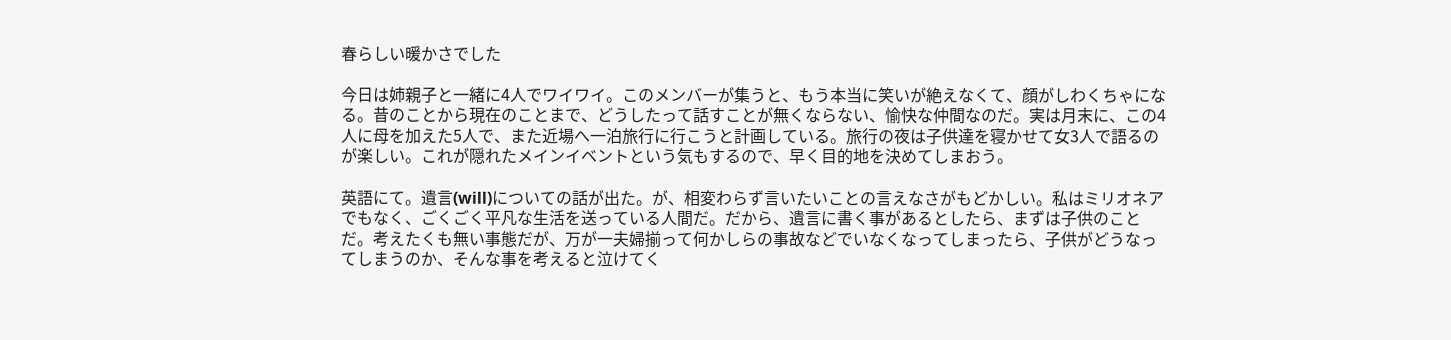春らしい暖かさでした

今日は姉親子と一緒に4人でワイワイ。このメンバーが集うと、もう本当に笑いが絶えなくて、顔がしわくちゃになる。昔のことから現在のことまで、どうしたって話すことが無くならない、愉快な仲間なのだ。実は月末に、この4人に母を加えた5人で、また近場へ一泊旅行に行こうと計画している。旅行の夜は子供達を寝かせて女3人で語るのが楽しい。これが隠れたメインイベントという気もするので、早く目的地を決めてしまおう。

英語にて。遺言(will)についての話が出た。が、相変わらず言いたいことの言えなさがもどかしい。私はミリオネアでもなく、ごくごく平凡な生活を送っている人間だ。だから、遺言に書く事があるとしたら、まずは子供のことだ。考えたくも無い事態だが、万が一夫婦揃って何かしらの事故などでいなくなってしまったら、子供がどうなってしまうのか、そんな事を考えると泣けてく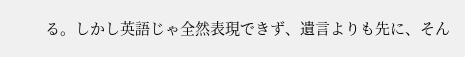る。しかし英語じゃ全然表現できず、遺言よりも先に、そん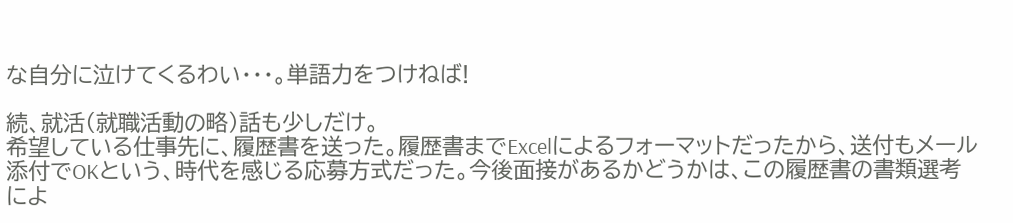な自分に泣けてくるわい・・・。単語力をつけねば!

続、就活(就職活動の略)話も少しだけ。
希望している仕事先に、履歴書を送った。履歴書までExcelによるフォーマットだったから、送付もメール添付でOKという、時代を感じる応募方式だった。今後面接があるかどうかは、この履歴書の書類選考によ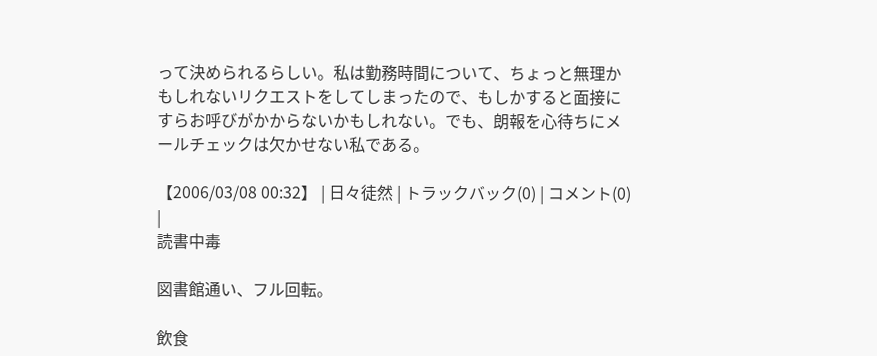って決められるらしい。私は勤務時間について、ちょっと無理かもしれないリクエストをしてしまったので、もしかすると面接にすらお呼びがかからないかもしれない。でも、朗報を心待ちにメールチェックは欠かせない私である。

【2006/03/08 00:32】 | 日々徒然 | トラックバック(0) | コメント(0) |
読書中毒

図書館通い、フル回転。

飲食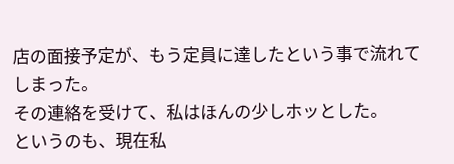店の面接予定が、もう定員に達したという事で流れてしまった。
その連絡を受けて、私はほんの少しホッとした。
というのも、現在私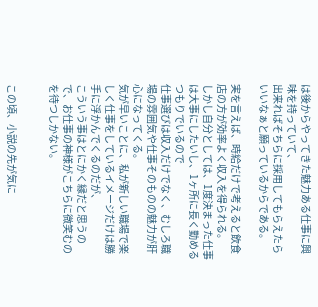は後からやってきた魅力ある仕事に興味を持っていて、
出来ればそちらに採用してもらえたらいいなぁと願っているからである。

実を言えば、時給だけで考えると飲食店の方が効率よく収入を得られる。
しかし自分としては、1度決まった仕事は大事にしたいし、1ヶ所に長く勤めるつもりでいるので
仕事選びは収入だけでなく、むしろ職場の雰囲気や仕事そのものの魅力が肝心になってくる。
気が早いことに、私が新しい職場で楽しく仕事をしているイメージだけは勝手に浮かんでくるのだが、
こういう事はとにかく縁だと思うので、お仕事の神様がこちらに微笑むのを待つしかない。


この頃、小説の先が気に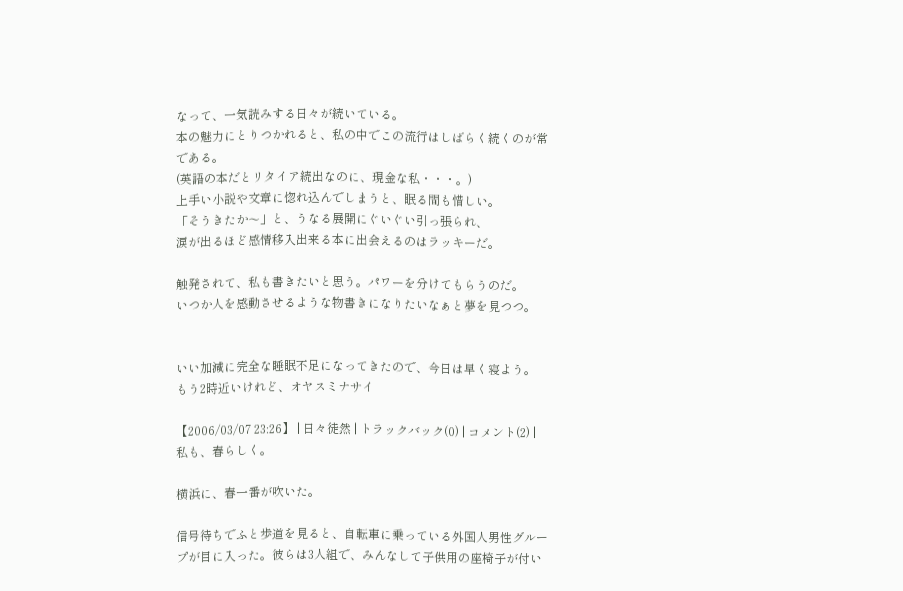なって、一気読みする日々が続いている。
本の魅力にとりつかれると、私の中でこの流行はしばらく続くのが常である。
(英語の本だとリタイア続出なのに、現金な私・・・。)
上手い小説や文章に惚れ込んでしまうと、眠る間も惜しい。
「そうきたか〜」と、うなる展開にぐいぐい引っ張られ、
涙が出るほど感情移入出来る本に出会えるのはラッキーだ。

触発されて、私も書きたいと思う。パワーを分けてもらうのだ。
いつか人を感動させるような物書きになりたいなぁと夢を見つつ。


いい加減に完全な睡眠不足になってきたので、今日は早く寝よう。
もう2時近いけれど、オヤスミナサイ

【2006/03/07 23:26】 | 日々徒然 | トラックバック(0) | コメント(2) |
私も、春らしく。

横浜に、春一番が吹いた。

信号待ちでふと歩道を見ると、自転車に乗っている外国人男性グループが目に入った。彼らは3人組で、みんなして子供用の座椅子が付い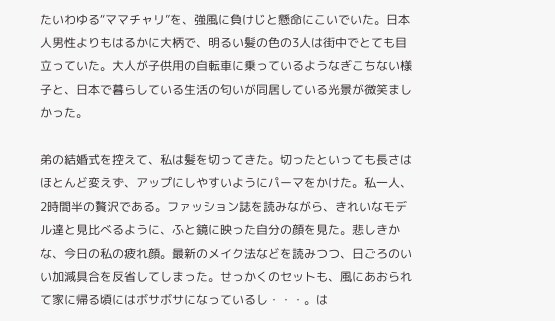たいわゆる“ママチャリ”を、強風に負けじと懸命にこいでいた。日本人男性よりもはるかに大柄で、明るい髪の色の3人は街中でとても目立っていた。大人が子供用の自転車に乗っているようなぎこちない様子と、日本で暮らしている生活の匂いが同居している光景が微笑ましかった。

弟の結婚式を控えて、私は髪を切ってきた。切ったといっても長さはほとんど変えず、アップにしやすいようにパーマをかけた。私一人、2時間半の贅沢である。ファッション誌を読みながら、きれいなモデル達と見比べるように、ふと鏡に映った自分の顔を見た。悲しきかな、今日の私の疲れ顔。最新のメイク法などを読みつつ、日ごろのいい加減具合を反省してしまった。せっかくのセットも、風にあおられて家に帰る頃にはボサボサになっているし・・・。は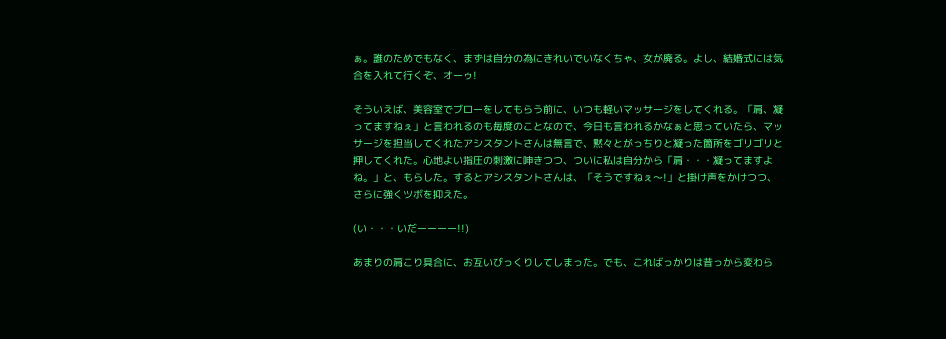ぁ。誰のためでもなく、まずは自分の為にきれいでいなくちゃ、女が廃る。よし、結婚式には気合を入れて行くぞ、オーゥ!

そういえば、美容室でブローをしてもらう前に、いつも軽いマッサージをしてくれる。「肩、凝ってますねぇ」と言われるのも毎度のことなので、今日も言われるかなぁと思っていたら、マッサージを担当してくれたアシスタントさんは無言で、黙々とがっちりと凝った箇所をゴリゴリと押してくれた。心地よい指圧の刺激に呻きつつ、ついに私は自分から「肩・・・凝ってますよね。」と、もらした。するとアシスタントさんは、「そうですねぇ〜!」と掛け声をかけつつ、さらに強くツボを抑えた。

(い・・・いだーーーー!!)

あまりの肩こり具合に、お互いびっくりしてしまった。でも、こればっかりは昔っから変わら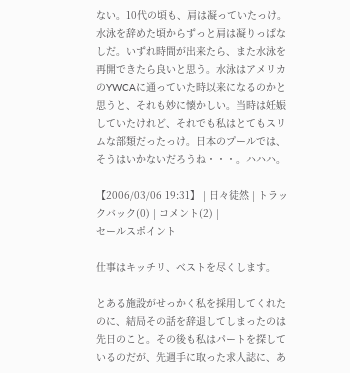ない。10代の頃も、肩は凝っていたっけ。水泳を辞めた頃からずっと肩は凝りっぱなしだ。いずれ時間が出来たら、また水泳を再開できたら良いと思う。水泳はアメリカのYWCAに通っていた時以来になるのかと思うと、それも妙に懐かしい。当時は妊娠していたけれど、それでも私はとてもスリムな部類だったっけ。日本のプールでは、そうはいかないだろうね・・・。ハハハ。

【2006/03/06 19:31】 | 日々徒然 | トラックバック(0) | コメント(2) |
セールスポイント

仕事はキッチリ、ベストを尽くします。

とある施設がせっかく私を採用してくれたのに、結局その話を辞退してしまったのは先日のこと。その後も私はパートを探しているのだが、先週手に取った求人誌に、あ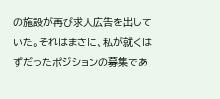の施設が再び求人広告を出していた。それはまさに、私が就くはずだったポジションの募集であ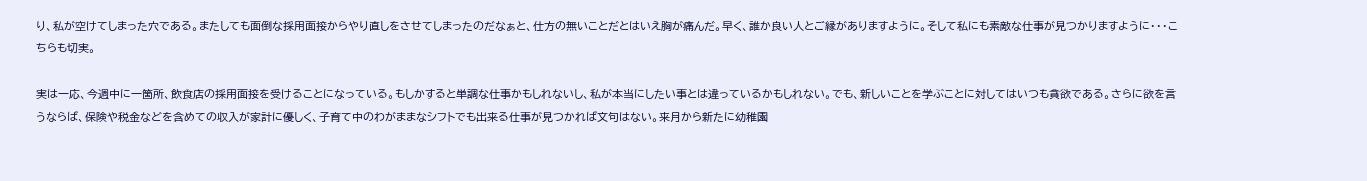り、私が空けてしまった穴である。またしても面倒な採用面接からやり直しをさせてしまったのだなぁと、仕方の無いことだとはいえ胸が痛んだ。早く、誰か良い人とご縁がありますように。そして私にも素敵な仕事が見つかりますように・・・こちらも切実。

実は一応、今週中に一箇所、飲食店の採用面接を受けることになっている。もしかすると単調な仕事かもしれないし、私が本当にしたい事とは違っているかもしれない。でも、新しいことを学ぶことに対してはいつも貪欲である。さらに欲を言うならば、保険や税金などを含めての収入が家計に優しく、子育て中のわがままなシフトでも出来る仕事が見つかれば文句はない。来月から新たに幼稚園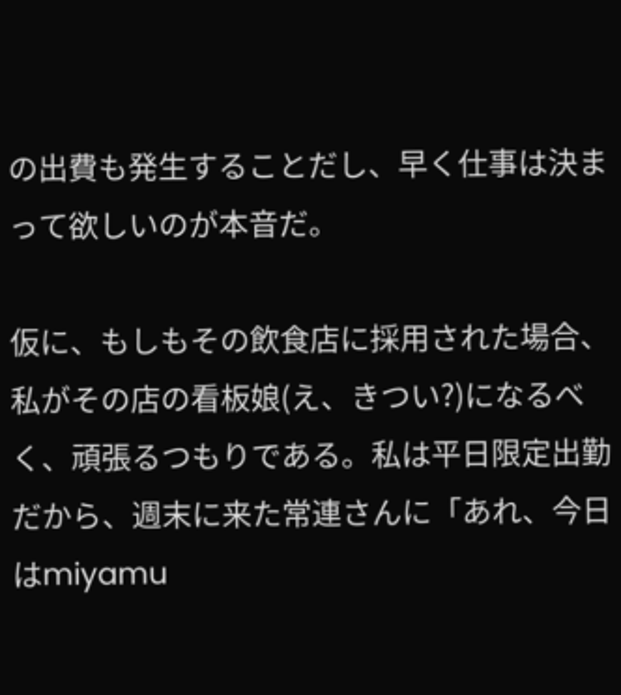の出費も発生することだし、早く仕事は決まって欲しいのが本音だ。

仮に、もしもその飲食店に採用された場合、私がその店の看板娘(え、きつい?)になるべく、頑張るつもりである。私は平日限定出勤だから、週末に来た常連さんに「あれ、今日はmiyamu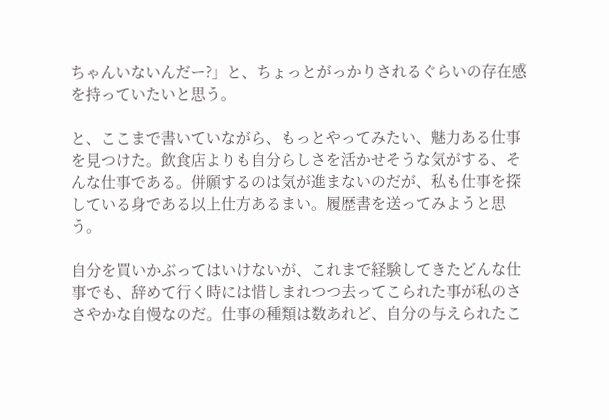ちゃんいないんだー?」と、ちょっとがっかりされるぐらいの存在感を持っていたいと思う。

と、ここまで書いていながら、もっとやってみたい、魅力ある仕事を見つけた。飲食店よりも自分らしさを活かせそうな気がする、そんな仕事である。併願するのは気が進まないのだが、私も仕事を探している身である以上仕方あるまい。履歴書を送ってみようと思う。

自分を買いかぶってはいけないが、これまで経験してきたどんな仕事でも、辞めて行く時には惜しまれつつ去ってこられた事が私のささやかな自慢なのだ。仕事の種類は数あれど、自分の与えられたこ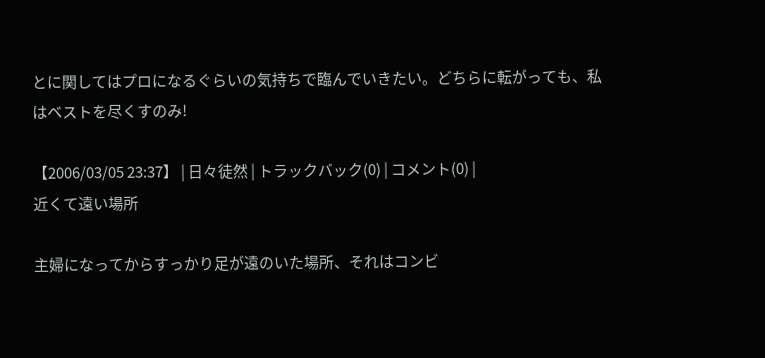とに関してはプロになるぐらいの気持ちで臨んでいきたい。どちらに転がっても、私はベストを尽くすのみ!

【2006/03/05 23:37】 | 日々徒然 | トラックバック(0) | コメント(0) |
近くて遠い場所

主婦になってからすっかり足が遠のいた場所、それはコンビ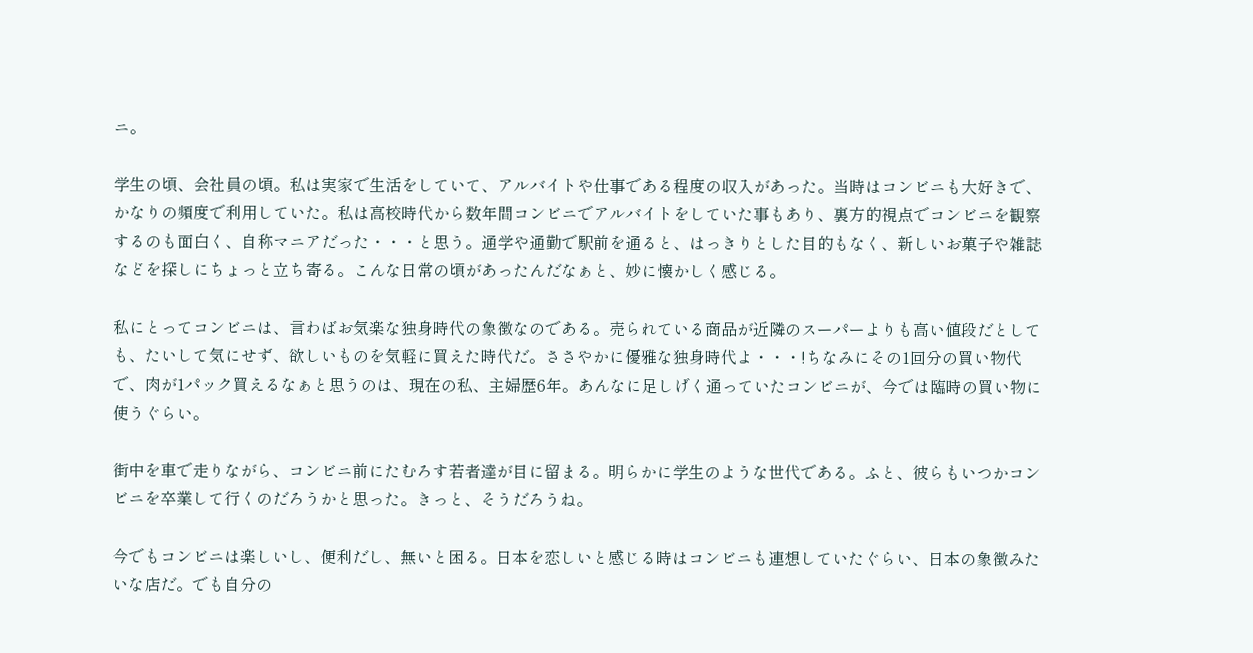ニ。

学生の頃、会社員の頃。私は実家で生活をしていて、アルバイトや仕事である程度の収入があった。当時はコンビニも大好きで、かなりの頻度で利用していた。私は高校時代から数年間コンビニでアルバイトをしていた事もあり、裏方的視点でコンビニを観察するのも面白く、自称マニアだった・・・と思う。通学や通勤で駅前を通ると、はっきりとした目的もなく、新しいお菓子や雑誌などを探しにちょっと立ち寄る。こんな日常の頃があったんだなぁと、妙に懐かしく感じる。

私にとってコンビニは、言わばお気楽な独身時代の象徴なのである。売られている商品が近隣のスーパーよりも高い値段だとしても、たいして気にせず、欲しいものを気軽に買えた時代だ。ささやかに優雅な独身時代よ・・・!ちなみにその1回分の買い物代で、肉が1パック買えるなぁと思うのは、現在の私、主婦歴6年。あんなに足しげく通っていたコンビニが、今では臨時の買い物に使うぐらい。

街中を車で走りながら、コンビニ前にたむろす若者達が目に留まる。明らかに学生のような世代である。ふと、彼らもいつかコンビニを卒業して行くのだろうかと思った。きっと、そうだろうね。

今でもコンビニは楽しいし、便利だし、無いと困る。日本を恋しいと感じる時はコンビニも連想していたぐらい、日本の象徴みたいな店だ。でも自分の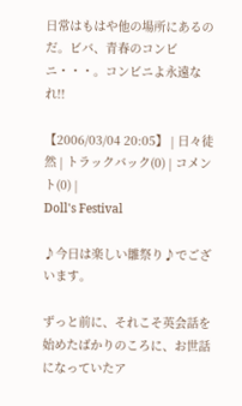日常はもはや他の場所にあるのだ。ビバ、青春のコンビニ・・・。コンビニよ永遠なれ!!

【2006/03/04 20:05】 | 日々徒然 | トラックバック(0) | コメント(0) |
Doll's Festival

♪今日は楽しい雛祭り♪でございます。

ずっと前に、それこそ英会話を始めたばかりのころに、お世話になっていたア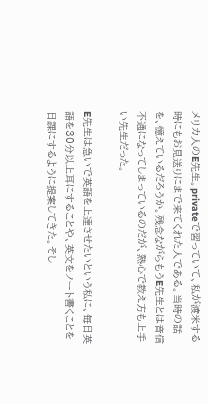メリカ人のE先生。privateで習っていて、私が渡米する時にもお見送りにまで来てくれた人である。当時の話を、憶えているだろうか。残念ながらもうE先生とは音信不通になってしまっているのだが、熱心で教え方も上手い先生だった。

E先生は急いで英語を上達させたいという私に、毎日英語を30分以上耳にすることや、英文をノート書くことを日課にするように提案してきた。そし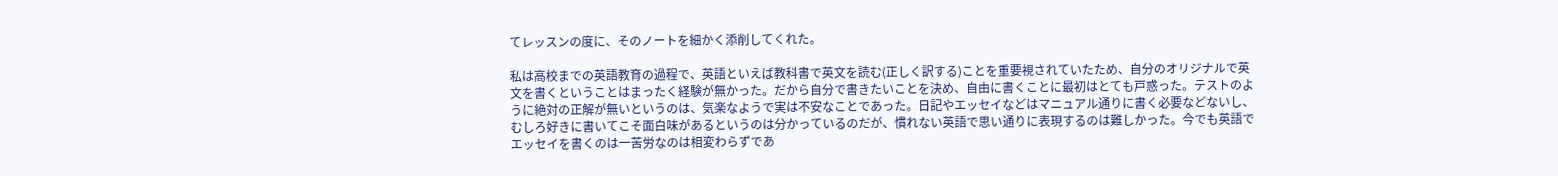てレッスンの度に、そのノートを細かく添削してくれた。

私は高校までの英語教育の過程で、英語といえば教科書で英文を読む(正しく訳する)ことを重要視されていたため、自分のオリジナルで英文を書くということはまったく経験が無かった。だから自分で書きたいことを決め、自由に書くことに最初はとても戸惑った。テストのように絶対の正解が無いというのは、気楽なようで実は不安なことであった。日記やエッセイなどはマニュアル通りに書く必要などないし、むしろ好きに書いてこそ面白味があるというのは分かっているのだが、慣れない英語で思い通りに表現するのは難しかった。今でも英語でエッセイを書くのは一苦労なのは相変わらずであ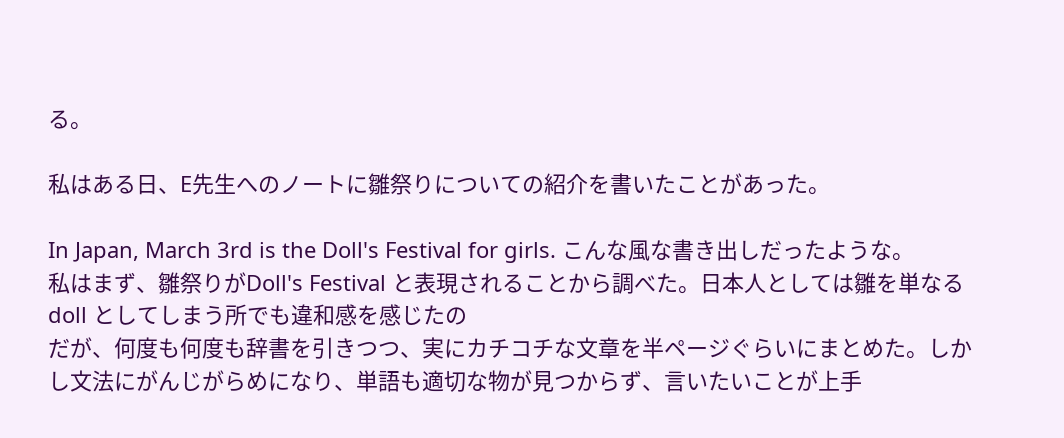る。

私はある日、E先生へのノートに雛祭りについての紹介を書いたことがあった。

In Japan, March 3rd is the Doll's Festival for girls. こんな風な書き出しだったような。
私はまず、雛祭りがDoll's Festival と表現されることから調べた。日本人としては雛を単なるdoll としてしまう所でも違和感を感じたの
だが、何度も何度も辞書を引きつつ、実にカチコチな文章を半ページぐらいにまとめた。しかし文法にがんじがらめになり、単語も適切な物が見つからず、言いたいことが上手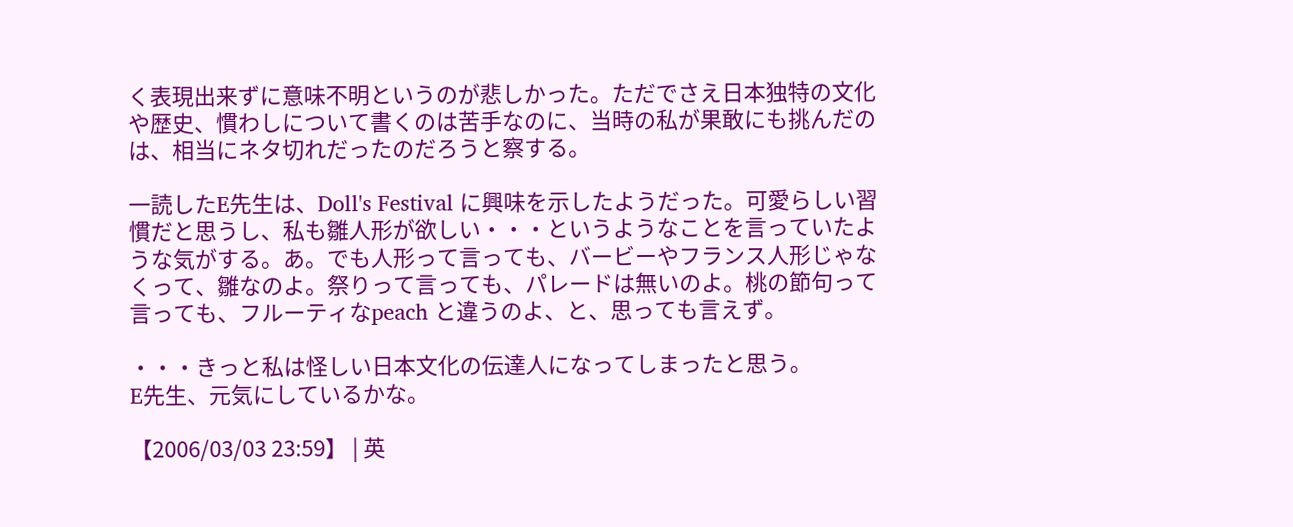く表現出来ずに意味不明というのが悲しかった。ただでさえ日本独特の文化や歴史、慣わしについて書くのは苦手なのに、当時の私が果敢にも挑んだのは、相当にネタ切れだったのだろうと察する。

一読したE先生は、Doll's Festival に興味を示したようだった。可愛らしい習慣だと思うし、私も雛人形が欲しい・・・というようなことを言っていたような気がする。あ。でも人形って言っても、バービーやフランス人形じゃなくって、雛なのよ。祭りって言っても、パレードは無いのよ。桃の節句って言っても、フルーティなpeach と違うのよ、と、思っても言えず。

・・・きっと私は怪しい日本文化の伝達人になってしまったと思う。
E先生、元気にしているかな。

【2006/03/03 23:59】 | 英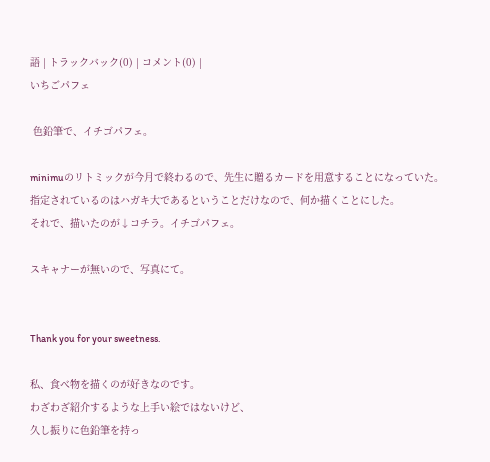語 | トラックバック(0) | コメント(0) |
いちごパフェ

 色鉛筆で、イチゴパフェ。

minimuのリトミックが今月で終わるので、先生に贈るカードを用意することになっていた。
指定されているのはハガキ大であるということだけなので、何か描くことにした。
それで、描いたのが↓コチラ。イチゴパフェ。

スキャナーが無いので、写真にて。


Thank you for your sweetness.

私、食べ物を描くのが好きなのです。
わざわざ紹介するような上手い絵ではないけど、
久し振りに色鉛筆を持っ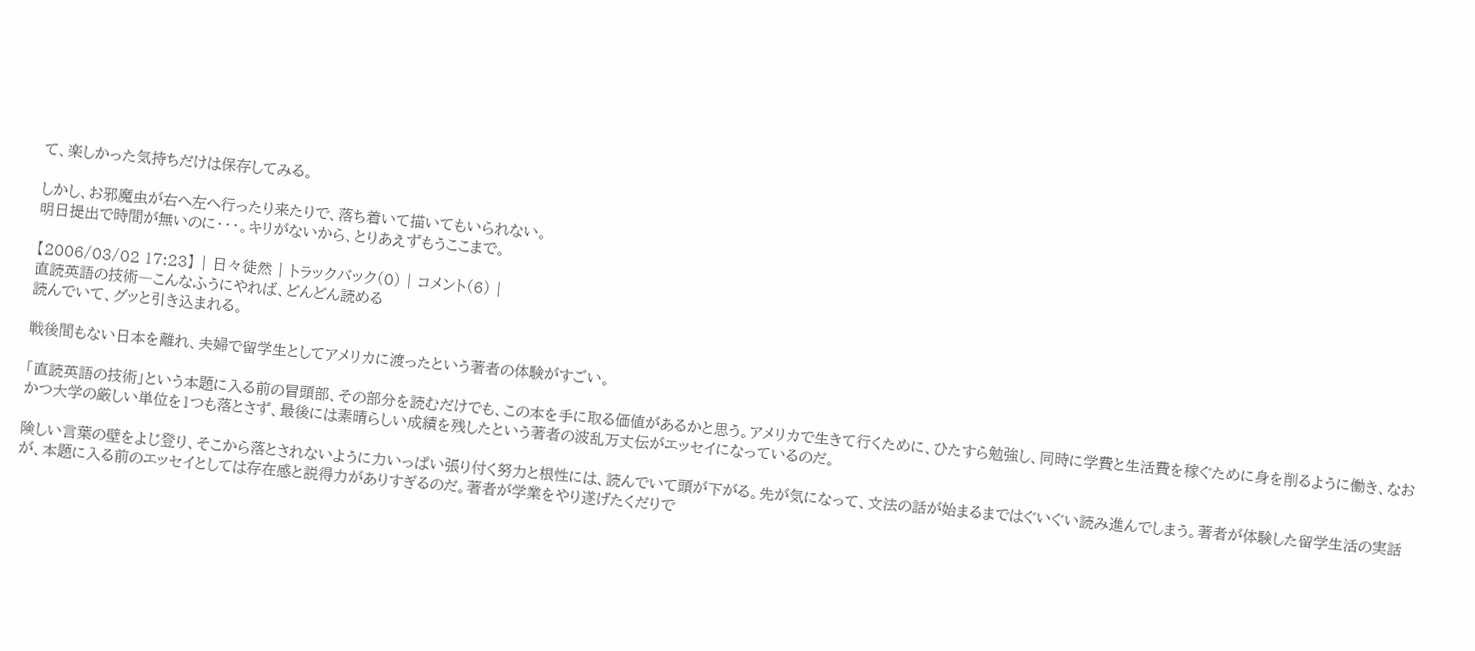て、楽しかった気持ちだけは保存してみる。

しかし、お邪魔虫が右へ左へ行ったり来たりで、落ち着いて描いてもいられない。
明日提出で時間が無いのに・・・。キリがないから、とりあえずもうここまで。

【2006/03/02 17:23】 | 日々徒然 | トラックバック(0) | コメント(6) |
直読英語の技術―こんなふうにやれば、どんどん読める
読んでいて、グッと引き込まれる。

戦後間もない日本を離れ、夫婦で留学生としてアメリカに渡ったという著者の体験がすごい。

「直読英語の技術」という本題に入る前の冒頭部、その部分を読むだけでも、この本を手に取る価値があるかと思う。アメリカで生きて行くために、ひたすら勉強し、同時に学費と生活費を稼ぐために身を削るように働き、なおかつ大学の厳しい単位を1つも落とさず、最後には素晴らしい成績を残したという著者の波乱万丈伝がエッセイになっているのだ。

険しい言葉の壁をよじ登り、そこから落とされないように力いっぱい張り付く努力と根性には、読んでいて頭が下がる。先が気になって、文法の話が始まるまではぐいぐい読み進んでしまう。著者が体験した留学生活の実話が、本題に入る前のエッセイとしては存在感と説得力がありすぎるのだ。著者が学業をやり遂げたくだりで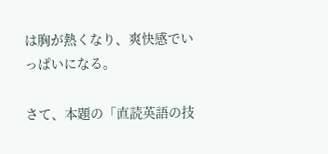は胸が熱くなり、爽快感でいっぱいになる。

さて、本題の「直読英語の技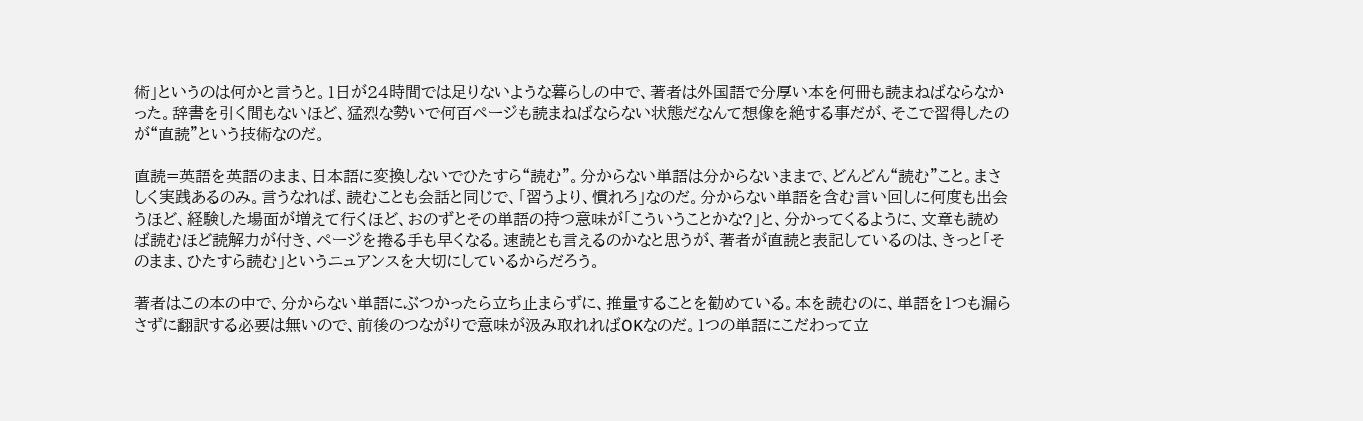術」というのは何かと言うと。1日が24時間では足りないような暮らしの中で、著者は外国語で分厚い本を何冊も読まねばならなかった。辞書を引く間もないほど、猛烈な勢いで何百ページも読まねばならない状態だなんて想像を絶する事だが、そこで習得したのが“直読”という技術なのだ。

直読=英語を英語のまま、日本語に変換しないでひたすら“読む”。分からない単語は分からないままで、どんどん“読む”こと。まさしく実践あるのみ。言うなれば、読むことも会話と同じで、「習うより、慣れろ」なのだ。分からない単語を含む言い回しに何度も出会うほど、経験した場面が増えて行くほど、おのずとその単語の持つ意味が「こういうことかな?」と、分かってくるように、文章も読めば読むほど読解力が付き、ページを捲る手も早くなる。速読とも言えるのかなと思うが、著者が直読と表記しているのは、きっと「そのまま、ひたすら読む」というニュアンスを大切にしているからだろう。

著者はこの本の中で、分からない単語にぶつかったら立ち止まらずに、推量することを勧めている。本を読むのに、単語を1つも漏らさずに翻訳する必要は無いので、前後のつながりで意味が汲み取れればOKなのだ。1つの単語にこだわって立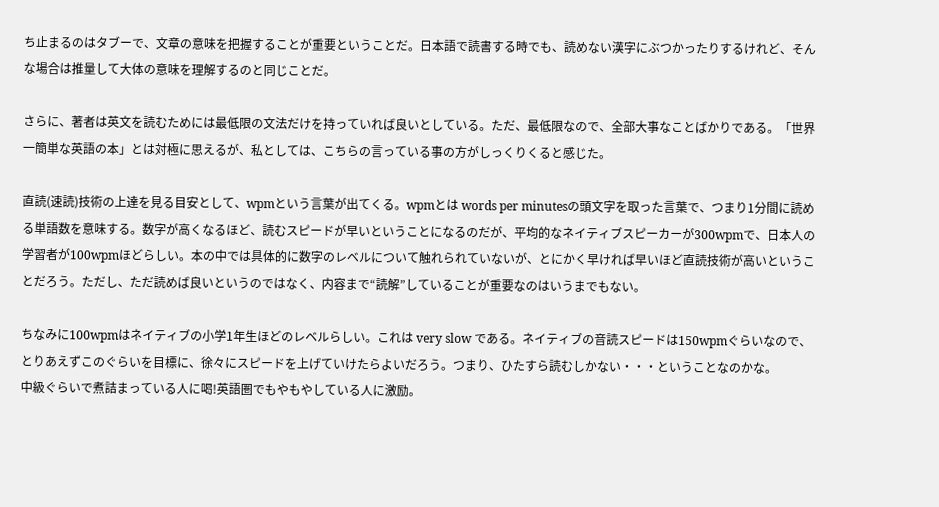ち止まるのはタブーで、文章の意味を把握することが重要ということだ。日本語で読書する時でも、読めない漢字にぶつかったりするけれど、そんな場合は推量して大体の意味を理解するのと同じことだ。

さらに、著者は英文を読むためには最低限の文法だけを持っていれば良いとしている。ただ、最低限なので、全部大事なことばかりである。「世界一簡単な英語の本」とは対極に思えるが、私としては、こちらの言っている事の方がしっくりくると感じた。

直読(速読)技術の上達を見る目安として、wpmという言葉が出てくる。wpmとは words per minutesの頭文字を取った言葉で、つまり1分間に読める単語数を意味する。数字が高くなるほど、読むスピードが早いということになるのだが、平均的なネイティブスピーカーが300wpmで、日本人の学習者が100wpmほどらしい。本の中では具体的に数字のレベルについて触れられていないが、とにかく早ければ早いほど直読技術が高いということだろう。ただし、ただ読めば良いというのではなく、内容まで“読解”していることが重要なのはいうまでもない。

ちなみに100wpmはネイティブの小学1年生ほどのレベルらしい。これは very slow である。ネイティブの音読スピードは150wpmぐらいなので、とりあえずこのぐらいを目標に、徐々にスピードを上げていけたらよいだろう。つまり、ひたすら読むしかない・・・ということなのかな。
中級ぐらいで煮詰まっている人に喝!英語圏でもやもやしている人に激励。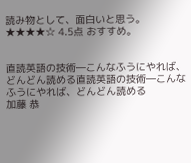読み物として、面白いと思う。 ★★★★☆ 4.5点 おすすめ。


直読英語の技術―こんなふうにやれば、どんどん読める直読英語の技術―こんなふうにやれば、どんどん読める
加藤 恭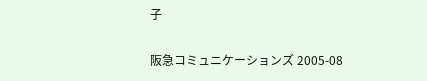子

阪急コミュニケーションズ 2005-08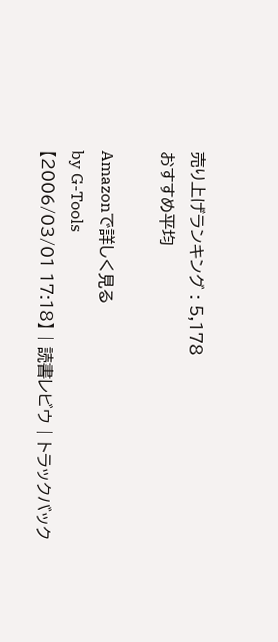売り上げランキング : 5,178
おすすめ平均

Amazonで詳しく見る
by G-Tools
【2006/03/01 17:18】 | 読書レビウ | トラックバック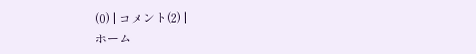(0) | コメント(2) |
ホーム